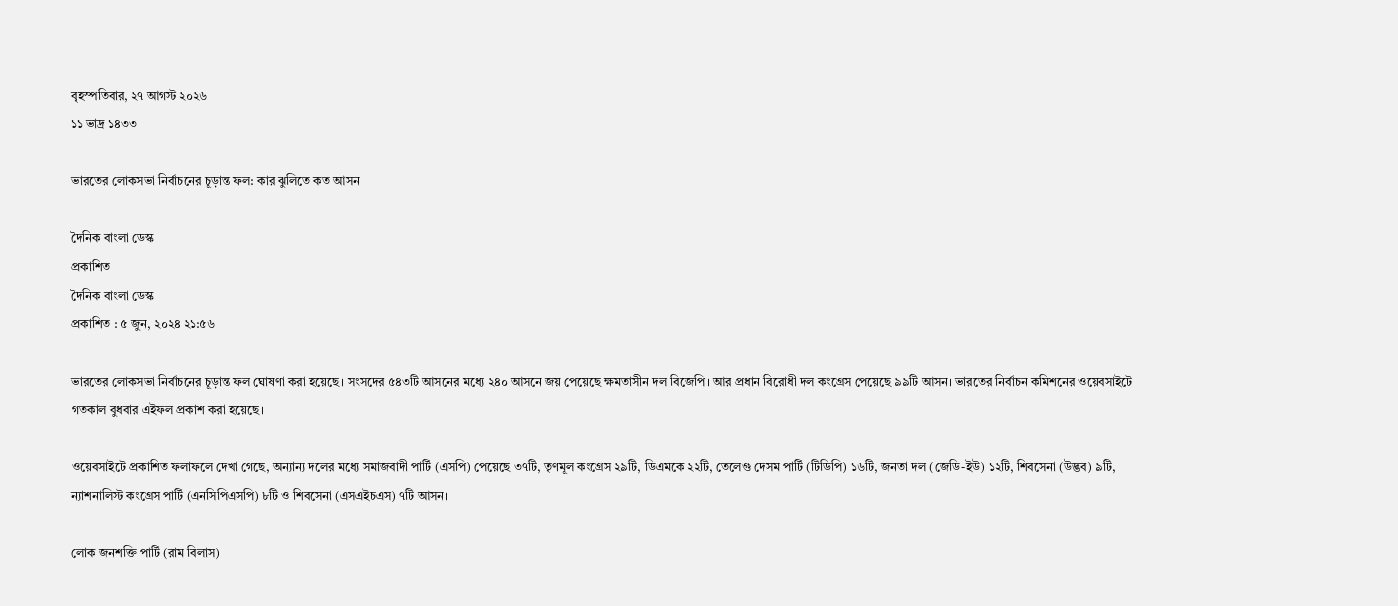বৃহস্পতিবার, ২৭ আগস্ট ২০২৬
১১ ভাদ্র ১৪৩৩

ভারতের লোকসভা নির্বাচনের চূড়ান্ত ফল: কার ঝুলিতে কত আসন

দৈনিক বাংলা ডেস্ক
প্রকাশিত
দৈনিক বাংলা ডেস্ক
প্রকাশিত : ৫ জুন, ২০২৪ ২১:৫৬

ভারতের লোকসভা নির্বাচনের চূড়ান্ত ফল ঘোষণা করা হয়েছে। সংসদের ৫৪৩টি আসনের মধ্যে ২৪০ আসনে জয় পেয়েছে ক্ষমতাসীন দল বিজেপি। আর প্রধান বিরোধী দল কংগ্রেস পেয়েছে ৯৯টি আসন। ভারতের নির্বাচন কমিশনের ওয়েবসাইটে গতকাল বুধবার এইফল প্রকাশ করা হয়েছে।

ওয়েবসাইটে প্রকাশিত ফলাফলে দেখা গেছে, অন্যান্য দলের মধ্যে সমাজবাদী পার্টি (এসপি) পেয়েছে ৩৭টি, তৃণমূল কংগ্রেস ২৯টি, ডিএমকে ২২টি, তেলেগু দেসম পার্টি (টিডিপি) ১৬টি, জনতা দল (জেডি-ইউ) ১২টি, শিবসেনা (উদ্ভব) ৯টি, ন্যাশনালিস্ট কংগ্রেস পার্টি (এনসিপিএসপি) ৮টি ও শিবসেনা (এসএইচএস) ৭টি আসন।

লোক জনশক্তি পার্টি (রাম বিলাস)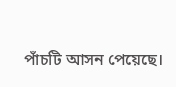পাঁচটি আসন পেয়েছে।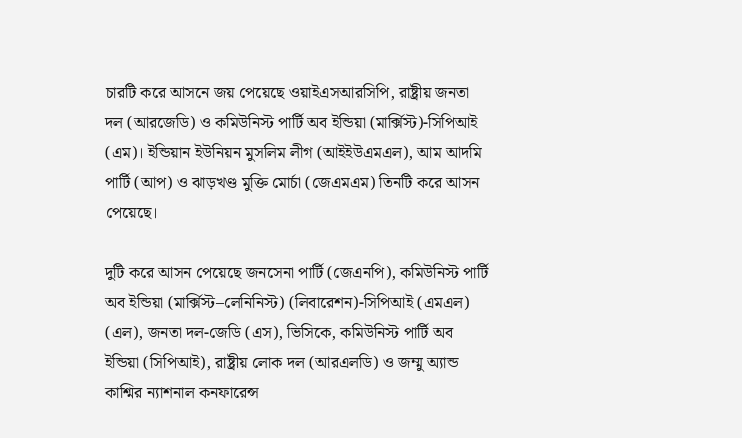চারটি করে আসনে জয় পেয়েছে ওয়াইএসআরসিপি, রাষ্ট্রীয় জনতা দল (আরজেডি) ও কমিউনিস্ট পার্টি অব ইন্ডিয়া (মার্ক্সিস্ট)-সিপিআই (এম)। ইন্ডিয়ান ইউনিয়ন মুসলিম লীগ (আইইউএমএল), আম আদমি পার্টি (আপ) ও ঝাড়খণ্ড মুক্তি মোর্চা (জেএমএম) তিনটি করে আসন পেয়েছে।

দুটি করে আসন পেয়েছে জনসেনা পার্টি (জেএনপি), কমিউনিস্ট পার্টি অব ইন্ডিয়া (মার্ক্সিস্ট–লেনিনিস্ট) (লিবারেশন)-সিপিআই (এমএল) (এল), জনতা দল-জেডি (এস), ভিসিকে, কমিউনিস্ট পার্টি অব ইন্ডিয়া (সিপিআই), রাষ্ট্রীয় লোক দল (আরএলডি) ও জম্মু অ্যান্ড কাশ্মির ন্যাশনাল কনফারেন্স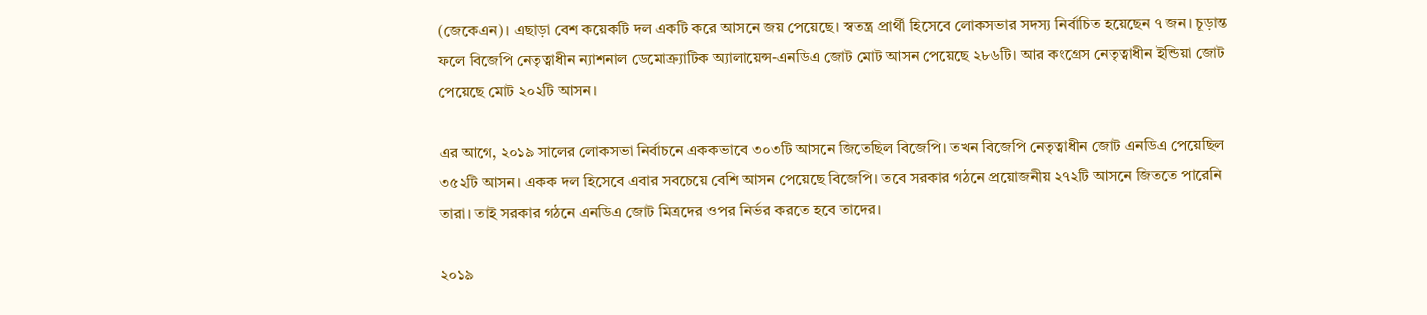(জেকেএন)। এছাড়া বেশ কয়েকটি দল একটি করে আসনে জয় পেয়েছে। স্বতন্ত্র প্রার্থী হিসেবে লোকসভার সদস্য নির্বাচিত হয়েছেন ৭ জন। চূড়ান্ত ফলে বিজেপি নেতৃত্বাধীন ন্যাশনাল ডেমোক্র্যাটিক অ্যালায়েন্স-এনডিএ জোট মোট আসন পেয়েছে ২৮৬টি। আর কংগ্রেস নেতৃত্বাধীন ইন্ডিয়া জোট পেয়েছে মোট ২০২টি আসন।

এর আগে, ২০১৯ সালের লোকসভা নির্বাচনে এককভাবে ৩০৩টি আসনে জিতেছিল বিজেপি। তখন বিজেপি নেতৃত্বাধীন জোট এনডিএ পেয়েছিল ৩৫২টি আসন। একক দল হিসেবে এবার সবচেয়ে বেশি আসন পেয়েছে বিজেপি। তবে সরকার গঠনে প্রয়োজনীয় ২৭২টি আসনে জিততে পারেনি তারা। তাই সরকার গঠনে এনডিএ জোট মিত্রদের ওপর নির্ভর করতে হবে তাদের।

২০১৯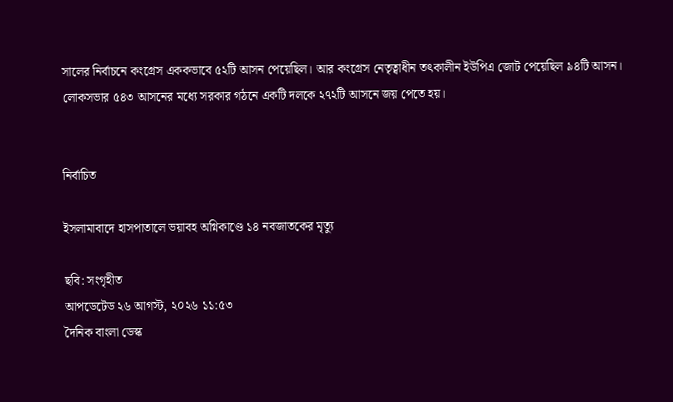সালের নির্বাচনে কংগ্রেস এককভাবে ৫২টি আসন পেয়েছিল। আর কংগ্রেস নেতৃত্বাধীন তৎকালীন ইউপিএ জোট পেয়েছিল ৯৪টি আসন। লোকসভার ৫৪৩ আসনের মধ্যে সরকার গঠনে একটি দলকে ২৭২টি আসনে জয় পেতে হয়।


নির্বাচিত

ইসলামাবাদে হাসপাতালে ভয়াবহ অগ্নিকাণ্ডে ১৪ নবজাতকের মৃত্যু

ছবি: সংগৃহীত
আপডেটেড ২৬ আগস্ট, ২০২৬ ১১:৫৩
দৈনিক বাংলা ডেস্ক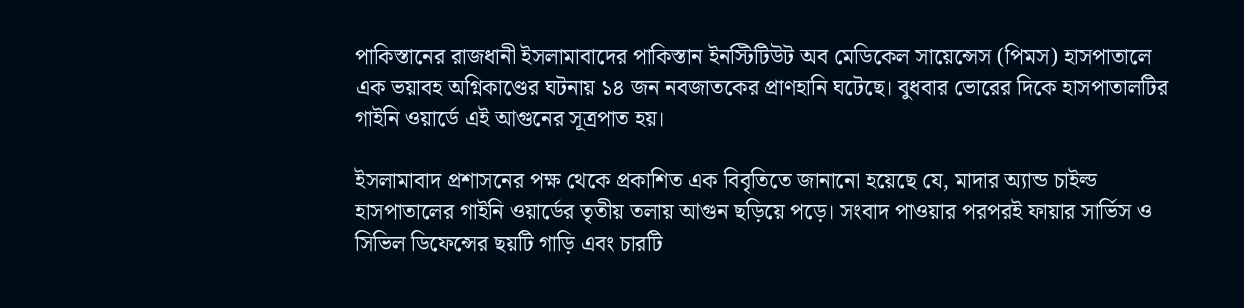পাকিস্তানের রাজধানী ইসলামাবাদের পাকিস্তান ইনস্টিটিউট অব মেডিকেল সায়েন্সেস (পিমস) হাসপাতালে এক ভয়াবহ অগ্নিকাণ্ডের ঘটনায় ১৪ জন নবজাতকের প্রাণহানি ঘটেছে। বুধবার ভোরের দিকে হাসপাতালটির গাইনি ওয়ার্ডে এই আগুনের সূত্রপাত হয়।

ইসলামাবাদ প্রশাসনের পক্ষ থেকে প্রকাশিত এক বিবৃতিতে জানানো হয়েছে যে, মাদার অ্যান্ড চাইল্ড হাসপাতালের গাইনি ওয়ার্ডের তৃতীয় তলায় আগুন ছড়িয়ে পড়ে। সংবাদ পাওয়ার পরপরই ফায়ার সার্ভিস ও সিভিল ডিফেন্সের ছয়টি গাড়ি এবং চারটি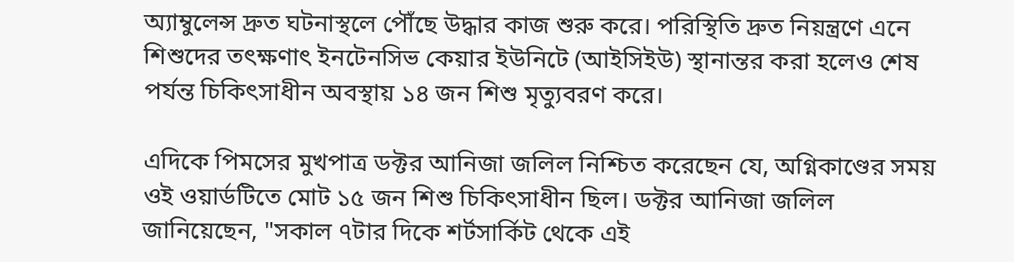অ্যাম্বুলেন্স দ্রুত ঘটনাস্থলে পৌঁছে উদ্ধার কাজ শুরু করে। পরিস্থিতি দ্রুত নিয়ন্ত্রণে এনে শিশুদের তৎক্ষণাৎ ইনটেনসিভ কেয়ার ইউনিটে (আইসিইউ) স্থানান্তর করা হলেও শেষ পর্যন্ত চিকিৎসাধীন অবস্থায় ১৪ জন শিশু মৃত্যুবরণ করে।

এদিকে পিমসের মুখপাত্র ডক্টর আনিজা জলিল নিশ্চিত করেছেন যে, অগ্নিকাণ্ডের সময় ওই ওয়ার্ডটিতে মোট ১৫ জন শিশু চিকিৎসাধীন ছিল। ডক্টর আনিজা জলিল জানিয়েছেন, "সকাল ৭টার দিকে শর্টসার্কিট থেকে এই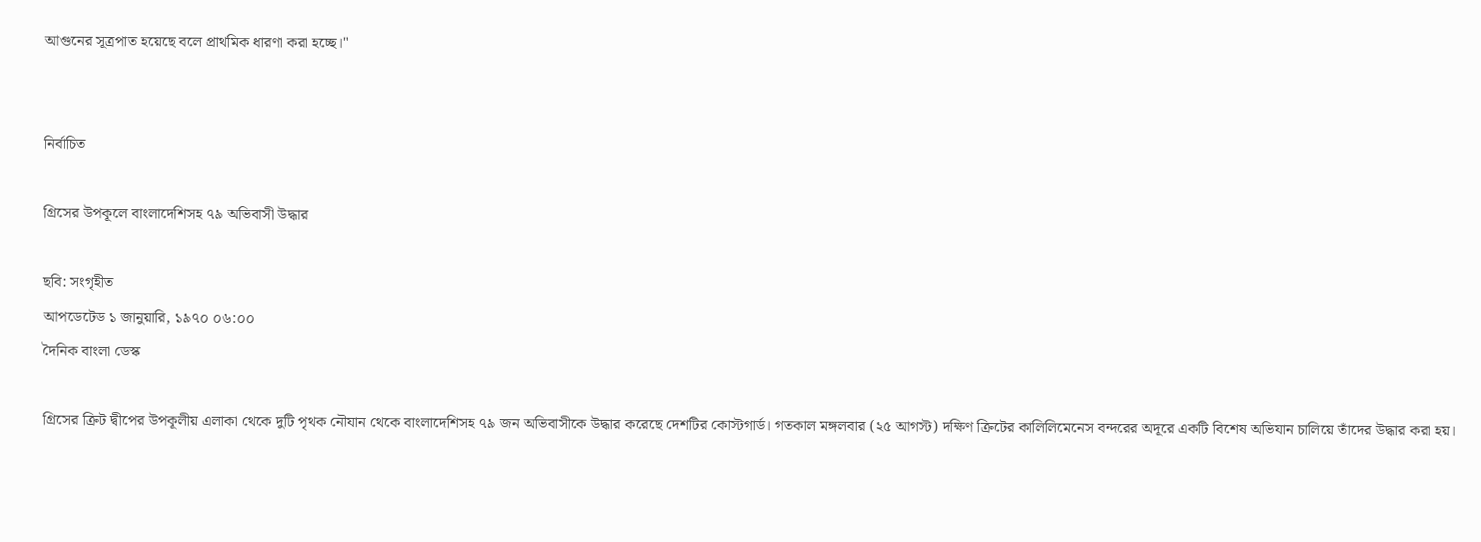আগুনের সূত্রপাত হয়েছে বলে প্রাথমিক ধারণা করা হচ্ছে।"


নির্বাচিত

গ্রিসের উপকূলে বাংলাদেশিসহ ৭৯ অভিবাসী উদ্ধার

ছবি: সংগৃহীত
আপডেটেড ১ জানুয়ারি, ১৯৭০ ০৬:০০
দৈনিক বাংলা ডেস্ক

গ্রিসের ক্রিট দ্বীপের উপকূলীয় এলাকা থেকে দুটি পৃথক নৌযান থেকে বাংলাদেশিসহ ৭৯ জন অভিবাসীকে উদ্ধার করেছে দেশটির কোস্টগার্ড। গতকাল মঙ্গলবার (২৫ আগস্ট) দক্ষিণ ক্রিটের কালিলিমেনেস বন্দরের অদূরে একটি বিশেষ অভিযান চালিয়ে তাঁদের উদ্ধার করা হয়।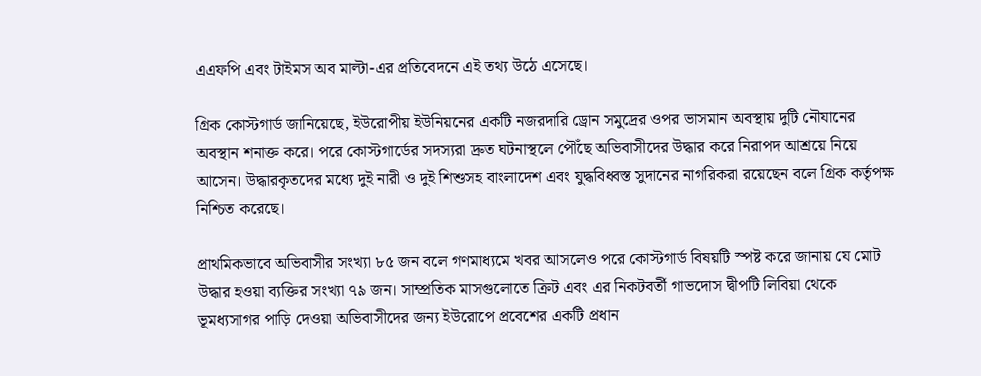এএফপি এবং টাইমস অব মাল্টা-এর প্রতিবেদনে এই তথ্য উঠে এসেছে।

গ্রিক কোস্টগার্ড জানিয়েছে, ইউরোপীয় ইউনিয়নের একটি নজরদারি ড্রোন সমুদ্রের ওপর ভাসমান অবস্থায় দুটি নৌযানের অবস্থান শনাক্ত করে। পরে কোস্টগার্ডের সদস্যরা দ্রুত ঘটনাস্থলে পৌঁছে অভিবাসীদের উদ্ধার করে নিরাপদ আশ্রয়ে নিয়ে আসেন। উদ্ধারকৃতদের মধ্যে দুই নারী ও দুই শিশুসহ বাংলাদেশ এবং যুদ্ধবিধ্বস্ত সুদানের নাগরিকরা রয়েছেন বলে গ্রিক কর্তৃপক্ষ নিশ্চিত করেছে।

প্রাথমিকভাবে অভিবাসীর সংখ্যা ৮৫ জন বলে গণমাধ্যমে খবর আসলেও পরে কোস্টগার্ড বিষয়টি স্পষ্ট করে জানায় যে মোট উদ্ধার হওয়া ব্যক্তির সংখ্যা ৭৯ জন। সাম্প্রতিক মাসগুলোতে ক্রিট এবং এর নিকটবর্তী গাভদোস দ্বীপটি লিবিয়া থেকে ভূমধ্যসাগর পাড়ি দেওয়া অভিবাসীদের জন্য ইউরোপে প্রবেশের একটি প্রধান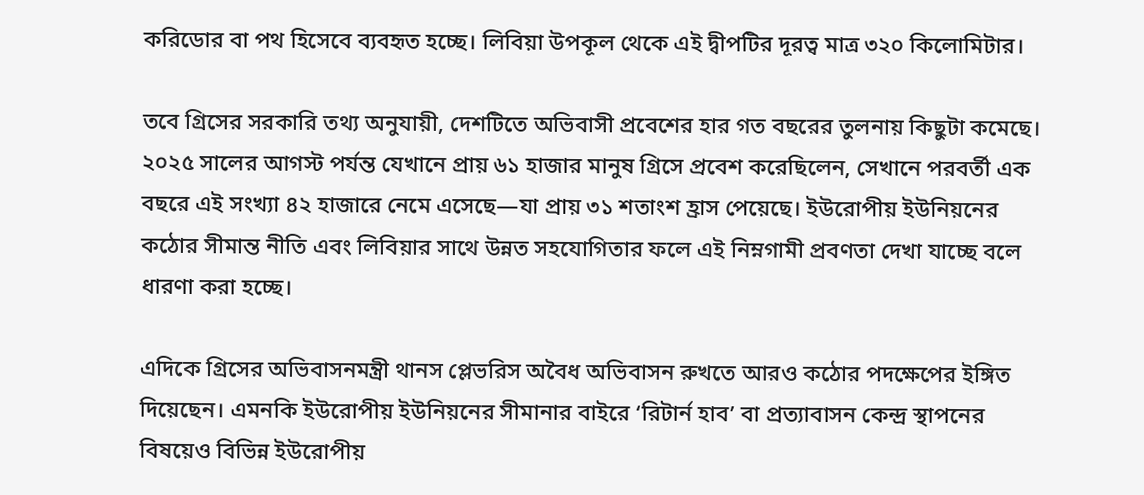করিডোর বা পথ হিসেবে ব্যবহৃত হচ্ছে। লিবিয়া উপকূল থেকে এই দ্বীপটির দূরত্ব মাত্র ৩২০ কিলোমিটার।

তবে গ্রিসের সরকারি তথ্য অনুযায়ী, দেশটিতে অভিবাসী প্রবেশের হার গত বছরের তুলনায় কিছুটা কমেছে। ২০২৫ সালের আগস্ট পর্যন্ত যেখানে প্রায় ৬১ হাজার মানুষ গ্রিসে প্রবেশ করেছিলেন, সেখানে পরবর্তী এক বছরে এই সংখ্যা ৪২ হাজারে নেমে এসেছে—যা প্রায় ৩১ শতাংশ হ্রাস পেয়েছে। ইউরোপীয় ইউনিয়নের কঠোর সীমান্ত নীতি এবং লিবিয়ার সাথে উন্নত সহযোগিতার ফলে এই নিম্নগামী প্রবণতা দেখা যাচ্ছে বলে ধারণা করা হচ্ছে।

এদিকে গ্রিসের অভিবাসনমন্ত্রী থানস প্লেভরিস অবৈধ অভিবাসন রুখতে আরও কঠোর পদক্ষেপের ইঙ্গিত দিয়েছেন। এমনকি ইউরোপীয় ইউনিয়নের সীমানার বাইরে ‘রিটার্ন হাব’ বা প্রত্যাবাসন কেন্দ্র স্থাপনের বিষয়েও বিভিন্ন ইউরোপীয়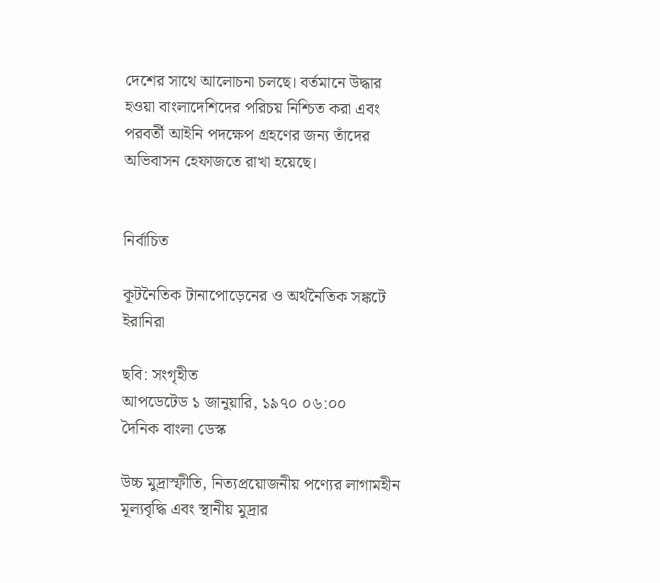দেশের সাথে আলোচনা চলছে। বর্তমানে উদ্ধার হওয়া বাংলাদেশিদের পরিচয় নিশ্চিত করা এবং পরবর্তী আইনি পদক্ষেপ গ্রহণের জন্য তাঁদের অভিবাসন হেফাজতে রাখা হয়েছে।


নির্বাচিত

কূটনৈতিক টানাপোড়েনের ও অর্থনৈতিক সঙ্কটে ইরানিরা

ছবি: সংগৃহীত
আপডেটেড ১ জানুয়ারি, ১৯৭০ ০৬:০০
দৈনিক বাংলা ডেস্ক

উচ্চ মুদ্রাস্ফীতি, নিত্যপ্রয়োজনীয় পণ্যের লাগামহীন মূল্যবৃদ্ধি এবং স্থানীয় মুদ্রার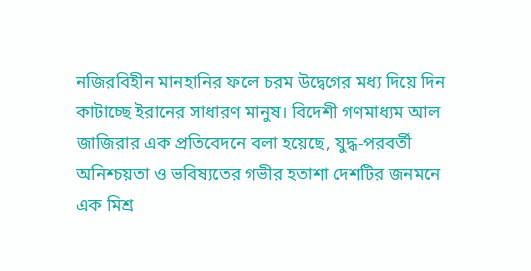নজিরবিহীন মানহানির ফলে চরম উদ্বেগের মধ্য দিয়ে দিন কাটাচ্ছে ইরানের সাধারণ মানুষ। বিদেশী গণমাধ্যম আল জাজিরার এক প্রতিবেদনে বলা হয়েছে, যুদ্ধ-পরবর্তী অনিশ্চয়তা ও ভবিষ্যতের গভীর হতাশা দেশটির জনমনে এক মিশ্র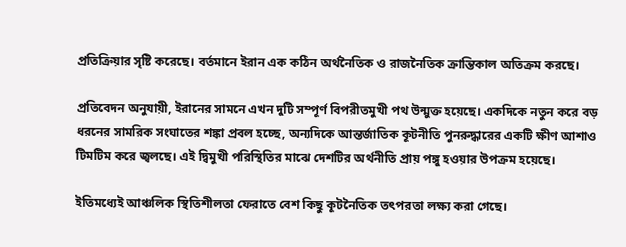প্রতিক্রিয়ার সৃষ্টি করেছে। বর্তমানে ইরান এক কঠিন অর্থনৈতিক ও রাজনৈতিক ক্রান্তিকাল অতিক্রম করছে।

প্রতিবেদন অনুযায়ী, ইরানের সামনে এখন দুটি সম্পূর্ণ বিপরীতমুখী পথ উন্মুক্ত হয়েছে। একদিকে নতুন করে বড় ধরনের সামরিক সংঘাতের শঙ্কা প্রবল হচ্ছে, অন্যদিকে আন্তর্জাতিক কূটনীতি পুনরুদ্ধারের একটি ক্ষীণ আশাও টিমটিম করে জ্বলছে। এই দ্বিমুখী পরিস্থিতির মাঝে দেশটির অর্থনীতি প্রায় পঙ্গু হওয়ার উপক্রম হয়েছে।

ইতিমধ্যেই আঞ্চলিক স্থিতিশীলতা ফেরাতে বেশ কিছু কূটনৈতিক তৎপরতা লক্ষ্য করা গেছে।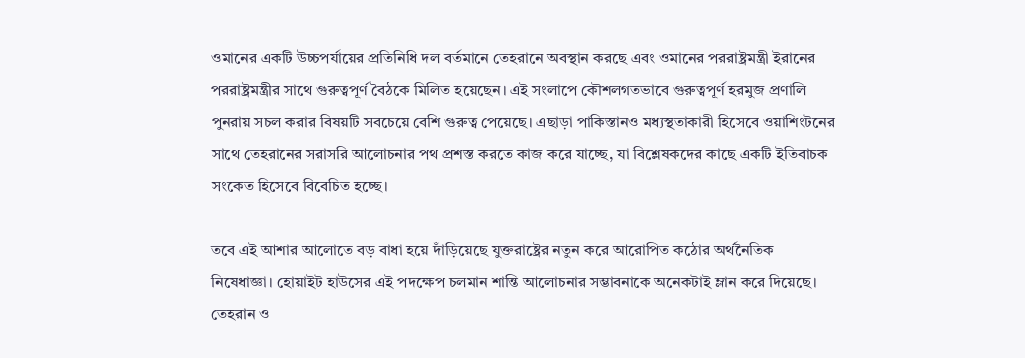ওমানের একটি উচ্চপর্যায়ের প্রতিনিধি দল বর্তমানে তেহরানে অবস্থান করছে এবং ওমানের পররাষ্ট্রমন্ত্রী ইরানের পররাষ্ট্রমন্ত্রীর সাথে গুরুত্বপূর্ণ বৈঠকে মিলিত হয়েছেন। এই সংলাপে কৌশলগতভাবে গুরুত্বপূর্ণ হরমুজ প্রণালি পুনরায় সচল করার বিষয়টি সবচেয়ে বেশি গুরুত্ব পেয়েছে। এছাড়া পাকিস্তানও মধ্যস্থতাকারী হিসেবে ওয়াশিংটনের সাথে তেহরানের সরাসরি আলোচনার পথ প্রশস্ত করতে কাজ করে যাচ্ছে, যা বিশ্লেষকদের কাছে একটি ইতিবাচক সংকেত হিসেবে বিবেচিত হচ্ছে।

তবে এই আশার আলোতে বড় বাধা হয়ে দাঁড়িয়েছে যুক্তরাষ্ট্রের নতুন করে আরোপিত কঠোর অর্থনৈতিক নিষেধাজ্ঞা। হোয়াইট হাউসের এই পদক্ষেপ চলমান শান্তি আলোচনার সম্ভাবনাকে অনেকটাই ম্লান করে দিয়েছে। তেহরান ও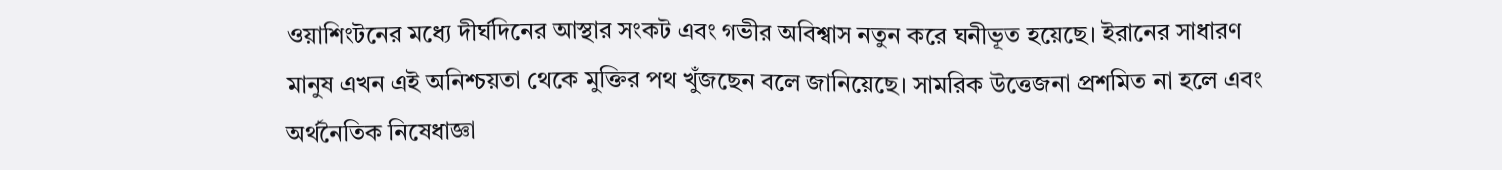ওয়াশিংটনের মধ্যে দীর্ঘদিনের আস্থার সংকট এবং গভীর অবিশ্বাস নতুন করে ঘনীভূত হয়েছে। ইরানের সাধারণ মানুষ এখন এই অনিশ্চয়তা থেকে মুক্তির পথ খুঁজছেন বলে জানিয়েছে। সামরিক উত্তেজনা প্রশমিত না হলে এবং অর্থনৈতিক নিষেধাজ্ঞা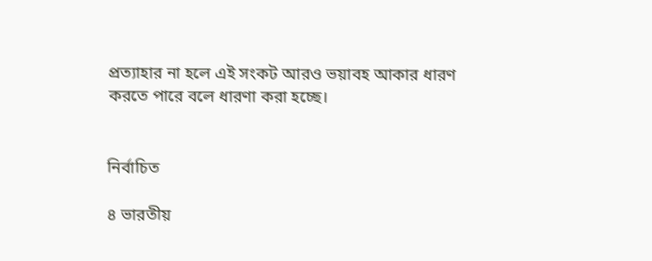প্রত্যাহার না হলে এই সংকট আরও ভয়াবহ আকার ধারণ করতে পারে বলে ধারণা করা হচ্ছে।


নির্বাচিত

৪ ভারতীয়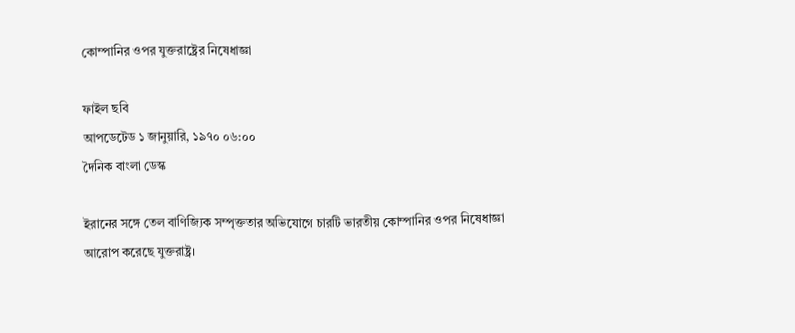কোম্পানির ওপর যুক্তরাষ্ট্রের নিষেধাজ্ঞা

ফাইল ছবি
আপডেটেড ১ জানুয়ারি, ১৯৭০ ০৬:০০
দৈনিক বাংলা ডেস্ক

ইরানের সঙ্গে তেল বাণিজ্যিক সম্পৃক্ততার অভিযোগে চারটি ভারতীয় কোম্পানির ওপর নিষেধাজ্ঞা আরোপ করেছে যুক্তরাষ্ট্র।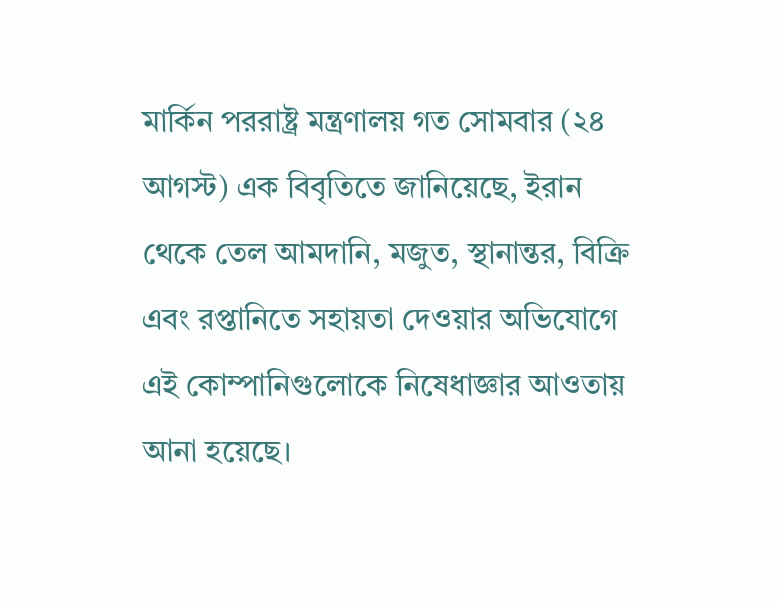মার্কিন পররাষ্ট্র মন্ত্রণালয় গত সোমবার (২৪ আগস্ট) এক বিবৃতিতে জানিয়েছে, ইরান থেকে তেল আমদানি, মজুত, স্থানান্তর, বিক্রি এবং রপ্তানিতে সহায়তা দেওয়ার অভিযোগে এই কোম্পানিগুলোকে নিষেধাজ্ঞার আওতায় আনা হয়েছে।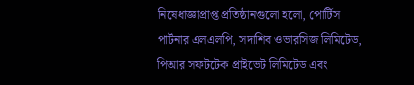নিষেধাজ্ঞাপ্রাপ্ত প্রতিষ্ঠানগুলো হলো, পোর্টিস পার্টনার এলএলপি, সদাশিব ওভারসিজ লিমিটেড, পিআর সফটটেক প্রাইভেট লিমিটেড এবং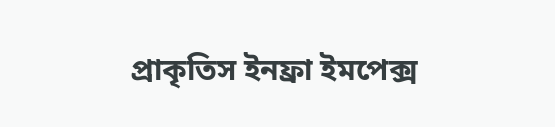প্রাকৃতিস ইনফ্রা ইমপেক্স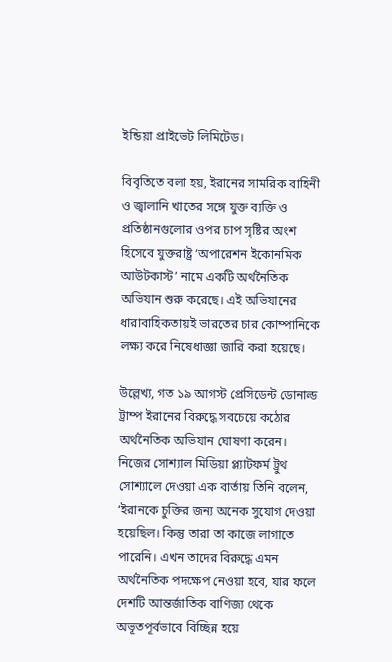ইন্ডিয়া প্রাইভেট লিমিটেড।

বিবৃতিতে বলা হয়, ইরানের সামরিক বাহিনী ও জ্বালানি খাতের সঙ্গে যুক্ত ব্যক্তি ও প্রতিষ্ঠানগুলোর ওপর চাপ সৃষ্টির অংশ হিসেবে যুক্তরাষ্ট্র ‘অপারেশন ইকোনমিক আউটকাস্ট’ নামে একটি অর্থনৈতিক অভিযান শুরু করেছে। এই অভিযানের ধারাবাহিকতায়ই ভারতের চার কোম্পানিকে লক্ষ্য করে নিষেধাজ্ঞা জারি করা হয়েছে।

উল্লেখ্য, গত ১৯ আগস্ট প্রেসিডেন্ট ডোনাল্ড ট্রাম্প ইরানের বিরুদ্ধে সবচেয়ে কঠোর অর্থনৈতিক অভিযান ঘোষণা করেন। নিজের সোশ্যাল মিডিয়া প্ল্যাটফর্ম ট্রুথ সোশ্যালে দেওয়া এক বার্তায় তিনি বলেন, ‘ইরানকে চুক্তির জন্য অনেক সুযোগ দেওয়া হয়েছিল। কিন্তু তারা তা কাজে লাগাতে পারেনি। এখন তাদের বিরুদ্ধে এমন অর্থনৈতিক পদক্ষেপ নেওয়া হবে, যার ফলে দেশটি আন্তর্জাতিক বাণিজ্য থেকে অভূতপূর্বভাবে বিচ্ছিন্ন হয়ে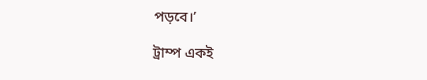পড়বে।’

ট্রাম্প একই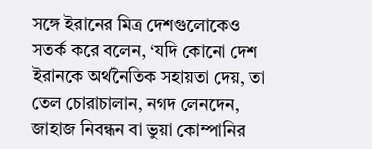সঙ্গে ইরানের মিত্র দেশগুলোকেও সতর্ক করে বলেন, ‘যদি কোনো দেশ ইরানকে অর্থনৈতিক সহায়তা দেয়, তা তেল চোরাচালান, নগদ লেনদেন, জাহাজ নিবন্ধন বা ভুয়া কোম্পানির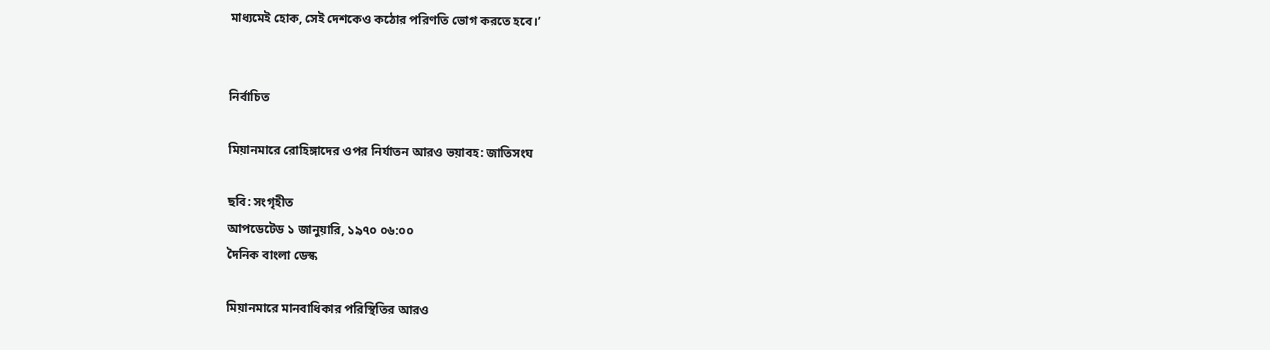মাধ্যমেই হোক, সেই দেশকেও কঠোর পরিণতি ভোগ করতে হবে।’


নির্বাচিত

মিয়ানমারে রোহিঙ্গাদের ওপর নির্যাতন আরও ভয়াবহ: জাতিসংঘ

ছবি: সংগৃহীত
আপডেটেড ১ জানুয়ারি, ১৯৭০ ০৬:০০
দৈনিক বাংলা ডেস্ক

মিয়ানমারে মানবাধিকার পরিস্থিতির আরও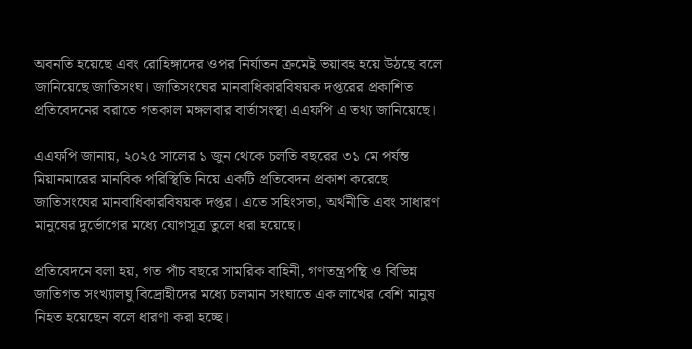অবনতি হয়েছে এবং রোহিঙ্গাদের ওপর নির্যাতন ক্রমেই ভয়াবহ হয়ে উঠছে বলে জানিয়েছে জাতিসংঘ। জাতিসংঘের মানবাধিকারবিষয়ক দপ্তরের প্রকাশিত প্রতিবেদনের বরাতে গতকাল মঙ্গলবার বার্তাসংস্থা এএফপি এ তথ্য জানিয়েছে।

এএফপি জানায়, ২০২৫ সালের ১ জুন থেকে চলতি বছরের ৩১ মে পর্যন্ত মিয়ানমারের মানবিক পরিস্থিতি নিয়ে একটি প্রতিবেদন প্রকাশ করেছে জাতিসংঘের মানবাধিকারবিষয়ক দপ্তর। এতে সহিংসতা, অর্থনীতি এবং সাধারণ মানুষের দুর্ভোগের মধ্যে যোগসূত্র তুলে ধরা হয়েছে।

প্রতিবেদনে বলা হয়, গত পাঁচ বছরে সামরিক বাহিনী, গণতন্ত্রপন্থি ও বিভিন্ন জাতিগত সংখ্যালঘু বিদ্রোহীদের মধ্যে চলমান সংঘাতে এক লাখের বেশি মানুষ নিহত হয়েছেন বলে ধারণা করা হচ্ছে।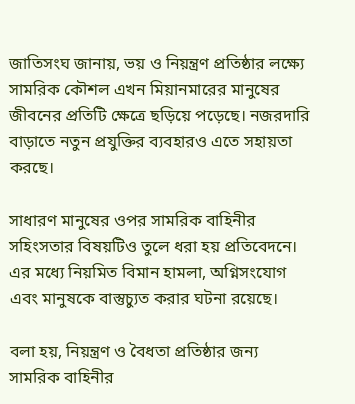জাতিসংঘ জানায়, ভয় ও নিয়ন্ত্রণ প্রতিষ্ঠার লক্ষ্যে সামরিক কৌশল এখন মিয়ানমারের মানুষের জীবনের প্রতিটি ক্ষেত্রে ছড়িয়ে পড়েছে। নজরদারি বাড়াতে নতুন প্রযুক্তির ব্যবহারও এতে সহায়তা করছে।

সাধারণ মানুষের ওপর সামরিক বাহিনীর সহিংসতার বিষয়টিও তুলে ধরা হয় প্রতিবেদনে। এর মধ্যে নিয়মিত বিমান হামলা, অগ্নিসংযোগ এবং মানুষকে বাস্তুচ্যুত করার ঘটনা রয়েছে।

বলা হয়, নিয়ন্ত্রণ ও বৈধতা প্রতিষ্ঠার জন্য সামরিক বাহিনীর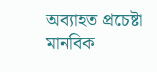অব্যাহত প্রচেষ্টা মানবিক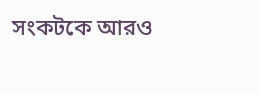সংকটকে আরও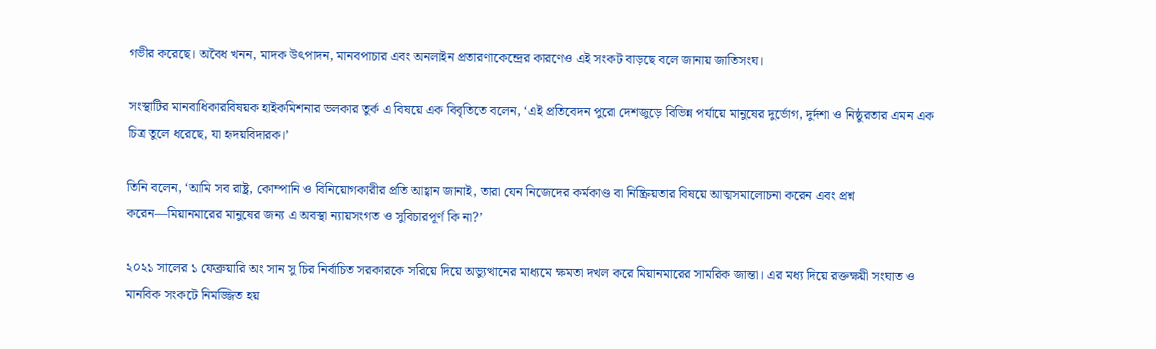গভীর করেছে। অবৈধ খনন, মাদক উৎপাদন, মানবপাচার এবং অনলাইন প্রতারণাকেন্দ্রের কারণেও এই সংকট বাড়ছে বলে জানায় জাতিসংঘ।

সংস্থাটির মানবাধিকারবিষয়ক হাইকমিশনার ভলকার তুর্ক এ বিষয়ে এক বিবৃতিতে বলেন, ‘এই প্রতিবেদন পুরো দেশজুড়ে বিভিন্ন পর্যায়ে মানুষের দুর্ভোগ, দুর্দশা ও নিষ্ঠুরতার এমন এক চিত্র তুলে ধরেছে, যা হৃদয়বিদারক।’

তিনি বলেন, ‘আমি সব রাষ্ট্র, কোম্পানি ও বিনিয়োগকারীর প্রতি আহ্বান জানাই, তারা যেন নিজেদের কর্মকাণ্ড বা নিষ্ক্রিয়তার বিষয়ে আত্মসমালোচনা করেন এবং প্রশ্ন করেন—মিয়ানমারের মানুষের জন্য এ অবস্থা ন্যায়সংগত ও সুবিচারপূর্ণ কি না?’

২০২১ সালের ১ ফেব্রুয়ারি অং সান সু চির নির্বাচিত সরকারকে সরিয়ে দিয়ে অভ্যুত্থানের মাধ্যমে ক্ষমতা দখল করে মিয়ানমারের সামরিক জান্তা। এর মধ্য দিয়ে রক্তক্ষয়ী সংঘাত ও মানবিক সংকটে নিমজ্জিত হয়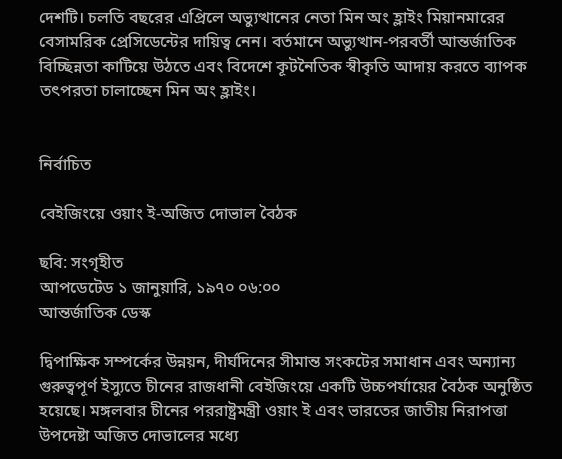দেশটি। চলতি বছরের এপ্রিলে অভ্যুত্থানের নেতা মিন অং হ্লাইং মিয়ানমারের বেসামরিক প্রেসিডেন্টের দায়িত্ব নেন। বর্তমানে অভ্যুত্থান-পরবর্তী আন্তর্জাতিক বিচ্ছিন্নতা কাটিয়ে উঠতে এবং বিদেশে কূটনৈতিক স্বীকৃতি আদায় করতে ব্যাপক তৎপরতা চালাচ্ছেন মিন অং হ্লাইং।


নির্বাচিত

বেইজিংয়ে ওয়াং ই-অজিত দোভাল বৈঠক

ছবি: সংগৃহীত
আপডেটেড ১ জানুয়ারি, ১৯৭০ ০৬:০০
আন্তর্জাতিক ডেস্ক

দ্বিপাক্ষিক সম্পর্কের উন্নয়ন, দীর্ঘদিনের সীমান্ত সংকটের সমাধান এবং অন্যান্য গুরুত্বপূর্ণ ইস্যুতে চীনের রাজধানী বেইজিংয়ে একটি উচ্চপর্যায়ের বৈঠক অনুষ্ঠিত হয়েছে। মঙ্গলবার চীনের পররাষ্ট্রমন্ত্রী ওয়াং ই এবং ভারতের জাতীয় নিরাপত্তা উপদেষ্টা অজিত দোভালের মধ্যে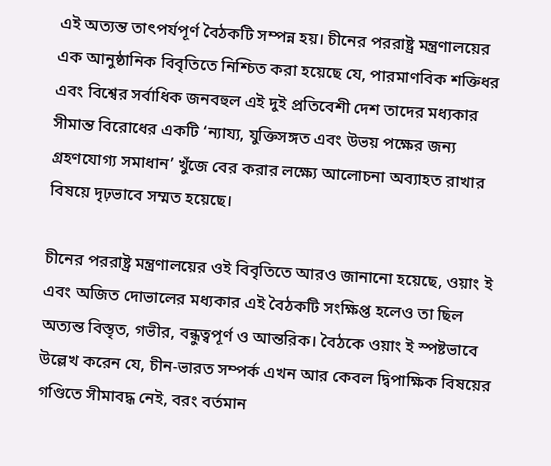এই অত্যন্ত তাৎপর্যপূর্ণ বৈঠকটি সম্পন্ন হয়। চীনের পররাষ্ট্র মন্ত্রণালয়ের এক আনুষ্ঠানিক বিবৃতিতে নিশ্চিত করা হয়েছে যে, পারমাণবিক শক্তিধর এবং বিশ্বের সর্বাধিক জনবহুল এই দুই প্রতিবেশী দেশ তাদের মধ্যকার সীমান্ত বিরোধের একটি ‘ন্যায্য, যুক্তিসঙ্গত এবং উভয় পক্ষের জন্য গ্রহণযোগ্য সমাধান’ খুঁজে বের করার লক্ষ্যে আলোচনা অব্যাহত রাখার বিষয়ে দৃঢ়ভাবে সম্মত হয়েছে।

চীনের পররাষ্ট্র মন্ত্রণালয়ের ওই বিবৃতিতে আরও জানানো হয়েছে, ওয়াং ই এবং অজিত দোভালের মধ্যকার এই বৈঠকটি সংক্ষিপ্ত হলেও তা ছিল অত্যন্ত বিস্তৃত, গভীর, বন্ধুত্বপূর্ণ ও আন্তরিক। বৈঠকে ওয়াং ই স্পষ্টভাবে উল্লেখ করেন যে, চীন-ভারত সম্পর্ক এখন আর কেবল দ্বিপাক্ষিক বিষয়ের গণ্ডিতে সীমাবদ্ধ নেই, বরং বর্তমান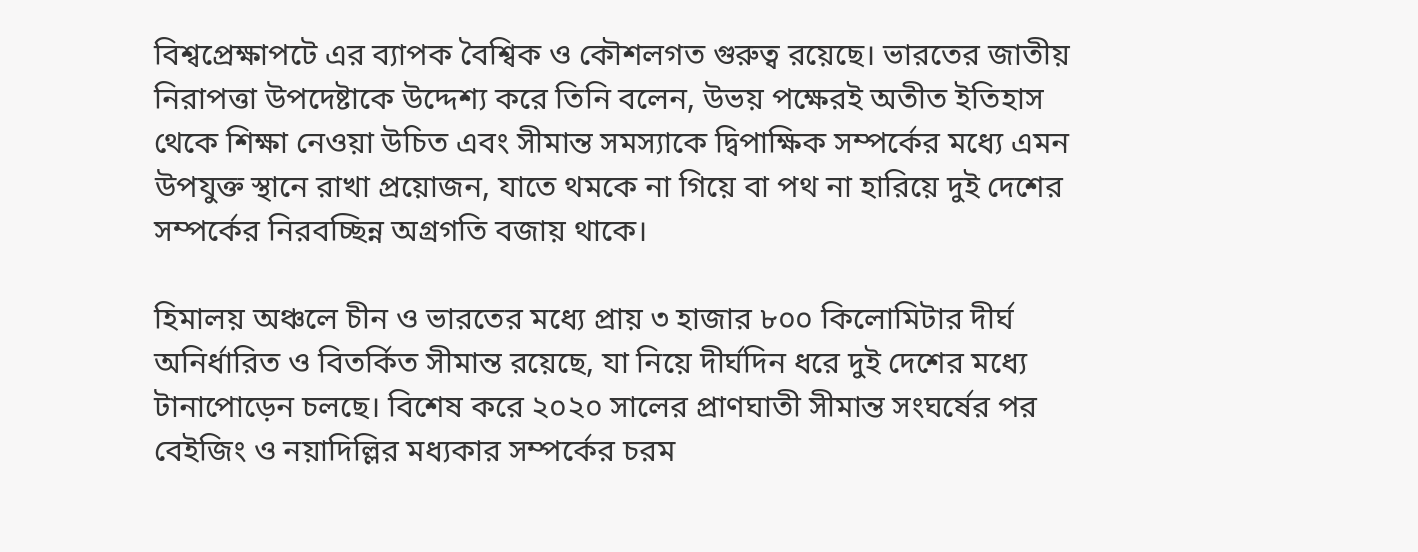বিশ্বপ্রেক্ষাপটে এর ব্যাপক বৈশ্বিক ও কৌশলগত গুরুত্ব রয়েছে। ভারতের জাতীয় নিরাপত্তা উপদেষ্টাকে উদ্দেশ্য করে তিনি বলেন, উভয় পক্ষেরই অতীত ইতিহাস থেকে শিক্ষা নেওয়া উচিত এবং সীমান্ত সমস্যাকে দ্বিপাক্ষিক সম্পর্কের মধ্যে এমন উপযুক্ত স্থানে রাখা প্রয়োজন, যাতে থমকে না গিয়ে বা পথ না হারিয়ে দুই দেশের সম্পর্কের নিরবচ্ছিন্ন অগ্রগতি বজায় থাকে।

হিমালয় অঞ্চলে চীন ও ভারতের মধ্যে প্রায় ৩ হাজার ৮০০ কিলোমিটার দীর্ঘ অনির্ধারিত ও বিতর্কিত সীমান্ত রয়েছে, যা নিয়ে দীর্ঘদিন ধরে দুই দেশের মধ্যে টানাপোড়েন চলছে। বিশেষ করে ২০২০ সালের প্রাণঘাতী সীমান্ত সংঘর্ষের পর বেইজিং ও নয়াদিল্লির মধ্যকার সম্পর্কের চরম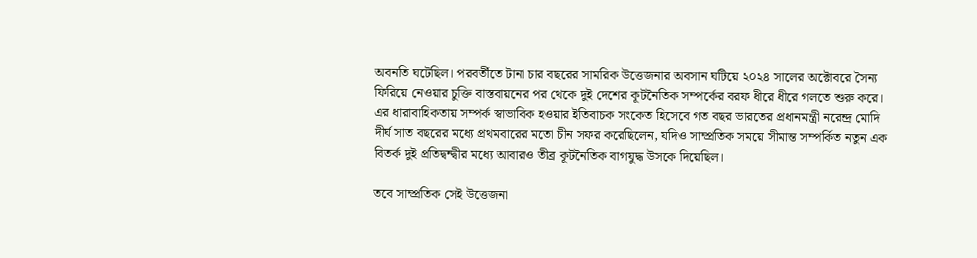অবনতি ঘটেছিল। পরবর্তীতে টানা চার বছরের সামরিক উত্তেজনার অবসান ঘটিয়ে ২০২৪ সালের অক্টোবরে সৈন্য ফিরিয়ে নেওয়ার চুক্তি বাস্তবায়নের পর থেকে দুই দেশের কূটনৈতিক সম্পর্কের বরফ ধীরে ধীরে গলতে শুরু করে। এর ধারাবাহিকতায় সম্পর্ক স্বাভাবিক হওয়ার ইতিবাচক সংকেত হিসেবে গত বছর ভারতের প্রধানমন্ত্রী নরেন্দ্র মোদি দীর্ঘ সাত বছরের মধ্যে প্রথমবারের মতো চীন সফর করেছিলেন, যদিও সাম্প্রতিক সময়ে সীমান্ত সম্পর্কিত নতুন এক বিতর্ক দুই প্রতিদ্বন্দ্বীর মধ্যে আবারও তীব্র কূটনৈতিক বাগযুদ্ধ উসকে দিয়েছিল।

তবে সাম্প্রতিক সেই উত্তেজনা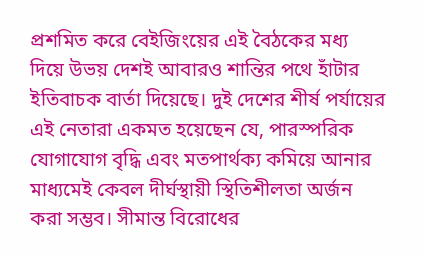প্রশমিত করে বেইজিংয়ের এই বৈঠকের মধ্য দিয়ে উভয় দেশই আবারও শান্তির পথে হাঁটার ইতিবাচক বার্তা দিয়েছে। দুই দেশের শীর্ষ পর্যায়ের এই নেতারা একমত হয়েছেন যে, পারস্পরিক যোগাযোগ বৃদ্ধি এবং মতপার্থক্য কমিয়ে আনার মাধ্যমেই কেবল দীর্ঘস্থায়ী স্থিতিশীলতা অর্জন করা সম্ভব। সীমান্ত বিরোধের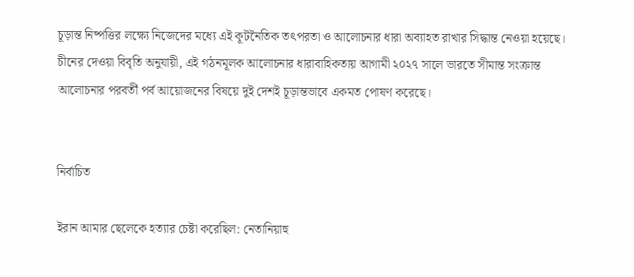চূড়ান্ত নিষ্পত্তির লক্ষ্যে নিজেদের মধ্যে এই কূটনৈতিক তৎপরতা ও আলোচনার ধারা অব্যাহত রাখার সিদ্ধান্ত নেওয়া হয়েছে। চীনের দেওয়া বিবৃতি অনুযায়ী, এই গঠনমূলক আলোচনার ধারাবাহিকতায় আগামী ২০২৭ সালে ভারতে সীমান্ত সংক্রান্ত আলোচনার পরবর্তী পর্ব আয়োজনের বিষয়ে দুই দেশই চূড়ান্তভাবে একমত পোষণ করেছে।


নির্বাচিত

ইরান আমার ছেলেকে হত্যার চেষ্টা করেছিল: নেতানিয়াহু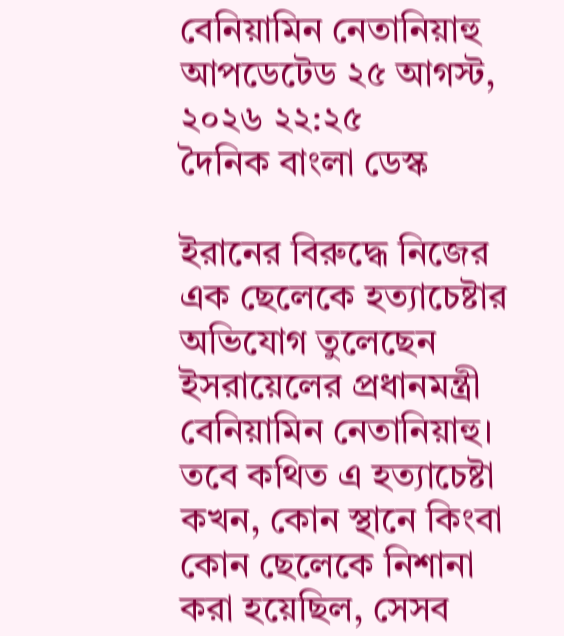বেনিয়ামিন নেতানিয়াহু
আপডেটেড ২৫ আগস্ট, ২০২৬ ২২:২৫
দৈনিক বাংলা ডেস্ক

ইরানের বিরুদ্ধে নিজের এক ছেলেকে হত্যাচেষ্টার অভিযোগ তুলেছেন ইসরায়েলের প্রধানমন্ত্রী বেনিয়ামিন নেতানিয়াহু। তবে কথিত এ হত্যাচেষ্টা কখন, কোন স্থানে কিংবা কোন ছেলেকে নিশানা করা হয়েছিল, সেসব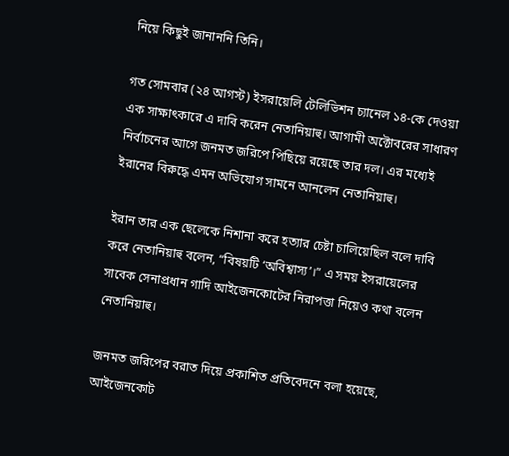নিয়ে কিছুই জানাননি তিনি।

গত সোমবার (২৪ আগস্ট) ইসরায়েলি টেলিভিশন চ্যানেল ১৪-কে দেওয়া এক সাক্ষাৎকারে এ দাবি করেন নেতানিয়াহু। আগামী অক্টোবরের সাধারণ নির্বাচনের আগে জনমত জরিপে পিছিয়ে রয়েছে তার দল। এর মধ্যেই ইরানের বিরুদ্ধে এমন অভিযোগ সামনে আনলেন নেতানিয়াহু।

ইরান তার এক ছেলেকে নিশানা করে হত্যার চেষ্টা চালিয়েছিল বলে দাবি করে নেতানিয়াহু বলেন, “বিষয়টি ‘অবিশ্বাস্য’।” এ সময় ইসরায়েলের সাবেক সেনাপ্রধান গাদি আইজেনকোটের নিরাপত্তা নিয়েও কথা বলেন নেতানিয়াহু।

জনমত জরিপের বরাত দিয়ে প্রকাশিত প্রতিবেদনে বলা হয়েছে, আইজেনকোট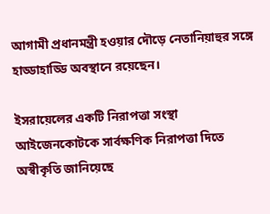আগামী প্রধানমন্ত্রী হওয়ার দৌড়ে নেতানিয়াহুর সঙ্গে হাড্ডাহাড্ডি অবস্থানে রয়েছেন।

ইসরায়েলের একটি নিরাপত্তা সংস্থা আইজেনকোটকে সার্বক্ষণিক নিরাপত্তা দিতে অস্বীকৃতি জানিয়েছে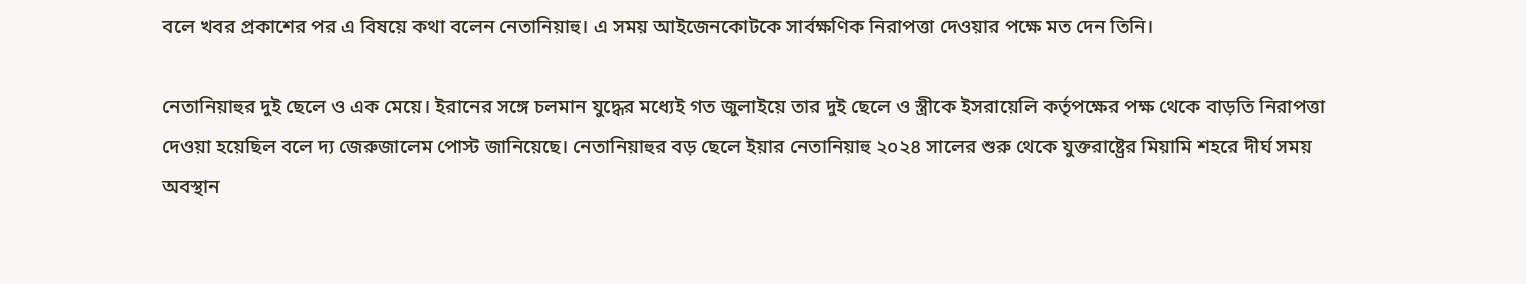বলে খবর প্রকাশের পর এ বিষয়ে কথা বলেন নেতানিয়াহু। এ সময় আইজেনকোটকে সার্বক্ষণিক নিরাপত্তা দেওয়ার পক্ষে মত দেন তিনি।

নেতানিয়াহুর দুই ছেলে ও এক মেয়ে। ইরানের সঙ্গে চলমান যুদ্ধের মধ্যেই গত জুলাইয়ে তার দুই ছেলে ও স্ত্রীকে ইসরায়েলি কর্তৃপক্ষের পক্ষ থেকে বাড়তি নিরাপত্তা দেওয়া হয়েছিল বলে দ্য জেরুজালেম পোস্ট জানিয়েছে। নেতানিয়াহুর বড় ছেলে ইয়ার নেতানিয়াহু ২০২৪ সালের শুরু থেকে যুক্তরাষ্ট্রের মিয়ামি শহরে দীর্ঘ সময় অবস্থান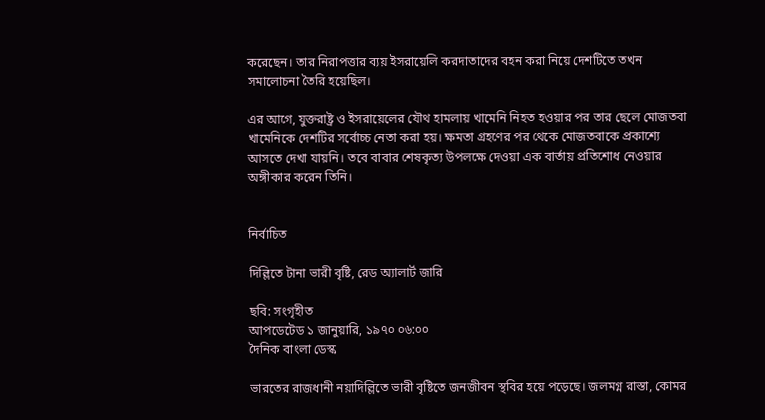করেছেন। তার নিরাপত্তার ব্যয় ইসরায়েলি করদাতাদের বহন করা নিয়ে দেশটিতে তখন সমালোচনা তৈরি হয়েছিল।

এর আগে, যুক্তরাষ্ট্র ও ইসরায়েলের যৌথ হামলায় খামেনি নিহত হওয়ার পর তার ছেলে মোজতবা খামেনিকে দেশটির সর্বোচ্চ নেতা করা হয়। ক্ষমতা গ্রহণের পর থেকে মোজতবাকে প্রকাশ্যে আসতে দেখা যায়নি। তবে বাবার শেষকৃত্য উপলক্ষে দেওয়া এক বার্তায় প্রতিশোধ নেওয়ার অঙ্গীকার করেন তিনি।


নির্বাচিত

দিল্লিতে টানা ভারী বৃষ্টি, রেড অ্যালার্ট জারি

ছবি: সংগৃহীত
আপডেটেড ১ জানুয়ারি, ১৯৭০ ০৬:০০
দৈনিক বাংলা ডেস্ক

ভারতের রাজধানী নয়াদিল্লিতে ভারী বৃষ্টিতে জনজীবন স্থবির হয়ে পড়েছে। জলমগ্ন রাস্তা, কোমর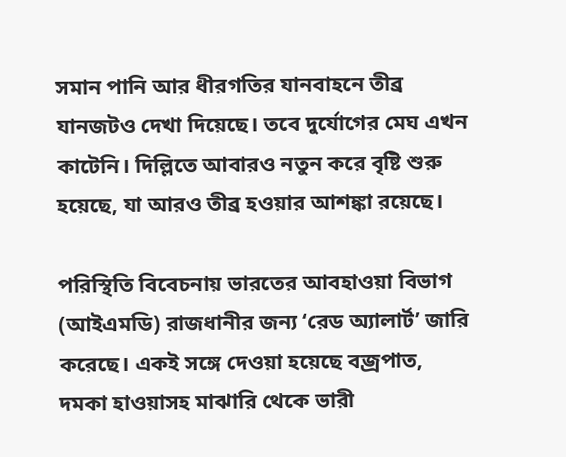সমান পানি আর ধীরগতির যানবাহনে তীব্র যানজটও দেখা দিয়েছে। তবে দুর্যোগের মেঘ এখন কাটেনি। দিল্লিতে আবারও নতুন করে বৃষ্টি শুরু হয়েছে, যা আরও তীব্র হওয়ার আশঙ্কা রয়েছে।

পরিস্থিতি বিবেচনায় ভারতের আবহাওয়া বিভাগ (আইএমডি) রাজধানীর জন্য ‘রেড অ্যালার্ট’ জারি করেছে। একই সঙ্গে দেওয়া হয়েছে বজ্রপাত, দমকা হাওয়াসহ মাঝারি থেকে ভারী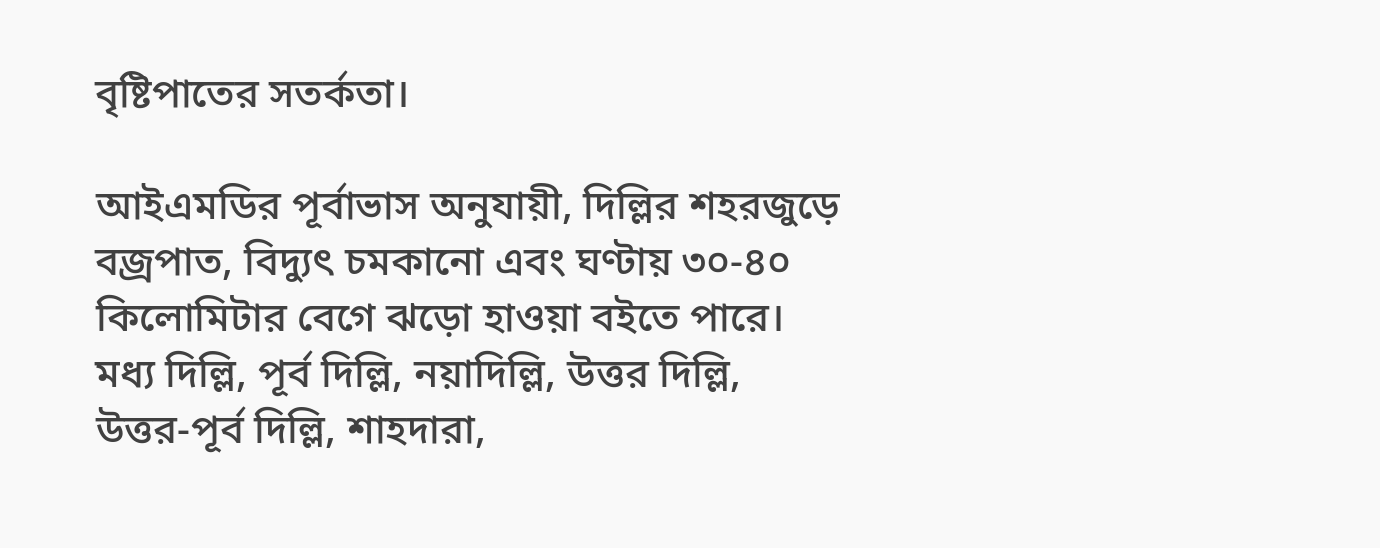বৃষ্টিপাতের সতর্কতা।

আইএমডির পূর্বাভাস অনুযায়ী, দিল্লির শহরজুড়ে বজ্রপাত, বিদ্যুৎ চমকানো এবং ঘণ্টায় ৩০-৪০ কিলোমিটার বেগে ঝড়ো হাওয়া বইতে পারে। মধ্য দিল্লি, পূর্ব দিল্লি, নয়াদিল্লি, উত্তর দিল্লি, উত্তর-পূর্ব দিল্লি, শাহদারা,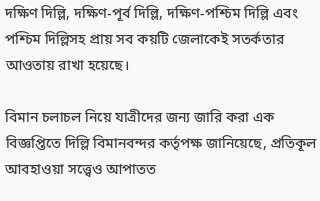দক্ষিণ দিল্লি, দক্ষিণ-পূর্ব দিল্লি, দক্ষিণ-পশ্চিম দিল্লি এবং পশ্চিম দিল্লিসহ প্রায় সব কয়টি জেলাকেই সতর্কতার আওতায় রাখা হয়েছে।

বিমান চলাচল নিয়ে যাত্রীদের জন্য জারি করা এক বিজ্ঞপ্তিতে দিল্লি বিমানবন্দর কর্তৃপক্ষ জানিয়েছে, প্রতিকূল আবহাওয়া সত্ত্বেও আপাতত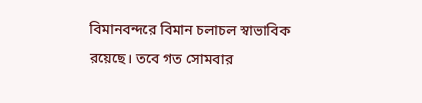বিমানবন্দরে বিমান চলাচল স্বাভাবিক রয়েছে। তবে গত সোমবার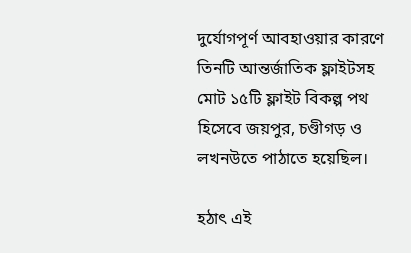দুর্যোগপূর্ণ আবহাওয়ার কারণে তিনটি আন্তর্জাতিক ফ্লাইটসহ মোট ১৫টি ফ্লাইট বিকল্প পথ হিসেবে জয়পুর, চণ্ডীগড় ও লখনউতে পাঠাতে হয়েছিল।

হঠাৎ এই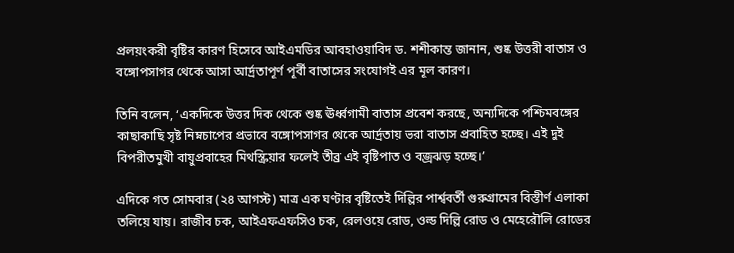প্রলয়ংকরী বৃষ্টির কারণ হিসেবে আইএমডির আবহাওয়াবিদ ড. শশীকান্ত জানান, শুষ্ক উত্তরী বাতাস ও বঙ্গোপসাগর থেকে আসা আর্দ্রতাপূর্ণ পূর্বী বাতাসের সংযোগই এর মূল কারণ।

তিনি বলেন, ‘একদিকে উত্তর দিক থেকে শুষ্ক ঊর্ধ্বগামী বাতাস প্রবেশ করছে, অন্যদিকে পশ্চিমবঙ্গের কাছাকাছি সৃষ্ট নিম্নচাপের প্রভাবে বঙ্গোপসাগর থেকে আর্দ্রতায় ভরা বাতাস প্রবাহিত হচ্ছে। এই দুই বিপরীতমুখী বায়ুপ্রবাহের মিথস্ক্রিয়ার ফলেই তীব্র এই বৃষ্টিপাত ও বজ্রঝড় হচ্ছে।’

এদিকে গত সোমবার (২৪ আগস্ট) মাত্র এক ঘণ্টার বৃষ্টিতেই দিল্লির পার্শ্ববর্তী গুরুগ্রামের বিস্তীর্ণ এলাকা তলিয়ে যায়। রাজীব চক, আইএফএফসিও চক, রেলওয়ে রোড, ওল্ড দিল্লি রোড ও মেহেরৌলি রোডের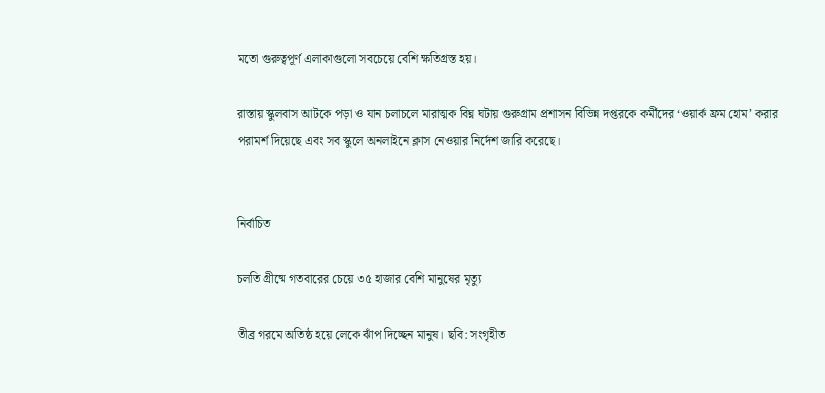মতো গুরুত্বপূর্ণ এলাকাগুলো সবচেয়ে বেশি ক্ষতিগ্রস্ত হয়।

রাস্তায় স্কুলবাস আটকে পড়া ও যান চলাচলে মারাত্মক বিঘ্ন ঘটায় গুরুগ্রাম প্রশাসন বিভিন্ন দপ্তরকে কর্মীদের ‘ওয়ার্ক ফ্রম হোম’ করার পরামর্শ দিয়েছে এবং সব স্কুলে অনলাইনে ক্লাস নেওয়ার নির্দেশ জারি করেছে।


নির্বাচিত

চলতি গ্রীষ্মে গতবারের চেয়ে ৩৫ হাজার বেশি মানুষের মৃত্যু

তীব্র গরমে অতিষ্ঠ হয়ে লেকে ঝাঁপ দিচ্ছেন মানুষ। ছবি: সংগৃহীত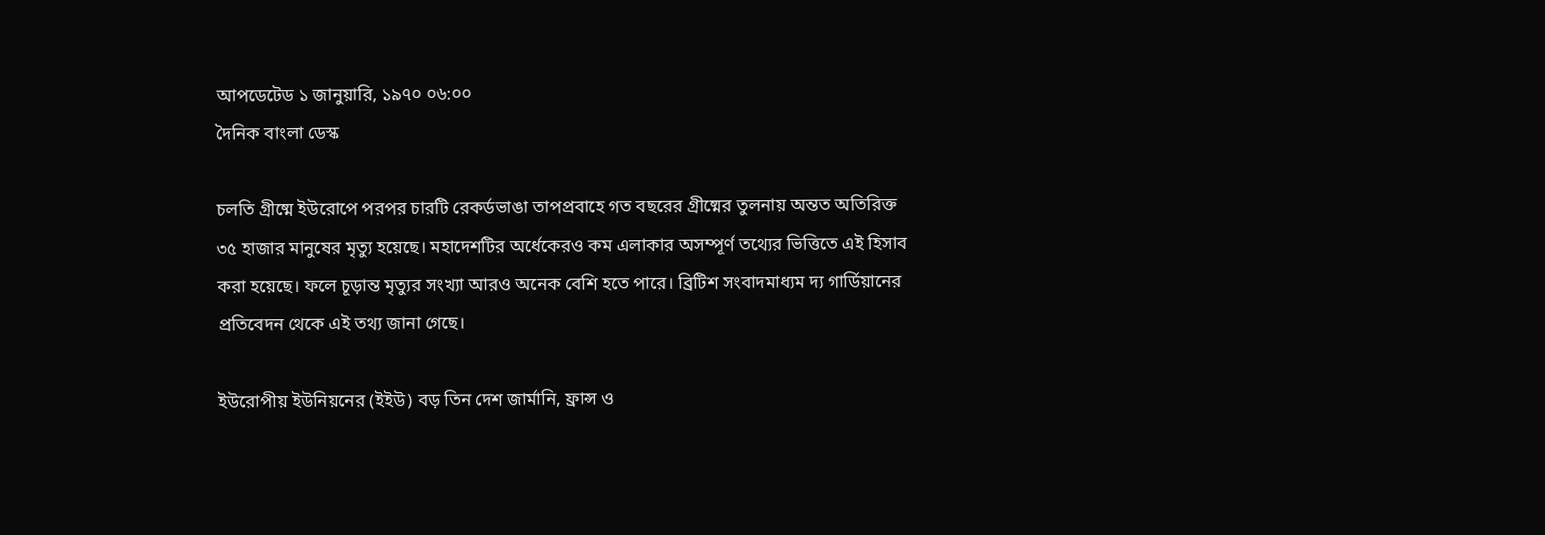আপডেটেড ১ জানুয়ারি, ১৯৭০ ০৬:০০
দৈনিক বাংলা ডেস্ক

চলতি গ্রীষ্মে ইউরোপে পরপর চারটি রেকর্ডভাঙা তাপপ্রবাহে গত বছরের গ্রীষ্মের তুলনায় অন্তত অতিরিক্ত ৩৫ হাজার মানুষের মৃত্যু হয়েছে। মহাদেশটির অর্ধেকেরও কম এলাকার অসম্পূর্ণ তথ্যের ভিত্তিতে এই হিসাব করা হয়েছে। ফলে চূড়ান্ত মৃত্যুর সংখ্যা আরও অনেক বেশি হতে পারে। ব্রিটিশ সংবাদমাধ্যম দ্য গার্ডিয়ানের প্রতিবেদন থেকে এই তথ্য জানা গেছে।

ইউরোপীয় ইউনিয়নের (ইইউ) বড় তিন দেশ জার্মানি, ফ্রান্স ও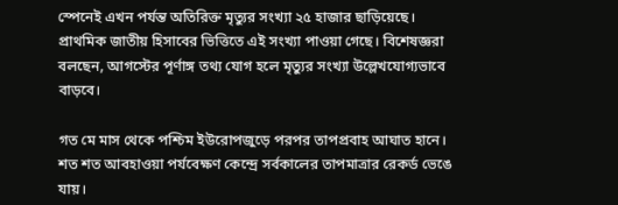স্পেনেই এখন পর্যন্ত অতিরিক্ত মৃত্যুর সংখ্যা ২৫ হাজার ছাড়িয়েছে। প্রাথমিক জাতীয় হিসাবের ভিত্তিতে এই সংখ্যা পাওয়া গেছে। বিশেষজ্ঞরা বলছেন, আগস্টের পূর্ণাঙ্গ তথ্য যোগ হলে মৃত্যুর সংখ্যা উল্লেখযোগ্যভাবে বাড়বে।

গত মে মাস থেকে পশ্চিম ইউরোপজুড়ে পরপর তাপপ্রবাহ আঘাত হানে। শত শত আবহাওয়া পর্যবেক্ষণ কেন্দ্রে সর্বকালের তাপমাত্রার রেকর্ড ভেঙে যায়।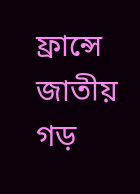ফ্রান্সে জাতীয় গড়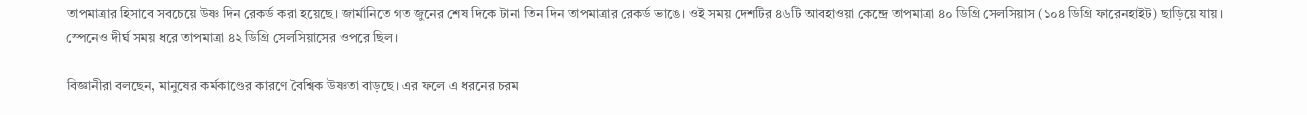তাপমাত্রার হিসাবে সবচেয়ে উষ্ণ দিন রেকর্ড করা হয়েছে। জার্মানিতে গত জুনের শেষ দিকে টানা তিন দিন তাপমাত্রার রেকর্ড ভাঙে। ওই সময় দেশটির ৪৬টি আবহাওয়া কেন্দ্রে তাপমাত্রা ৪০ ডিগ্রি সেলসিয়াস (১০৪ ডিগ্রি ফারেনহাইট) ছাড়িয়ে যায়। স্পেনেও দীর্ঘ সময় ধরে তাপমাত্রা ৪২ ডিগ্রি সেলসিয়াসের ওপরে ছিল।

বিজ্ঞানীরা বলছেন, মানুষের কর্মকাণ্ডের কারণে বৈশ্বিক উষ্ণতা বাড়ছে। এর ফলে এ ধরনের চরম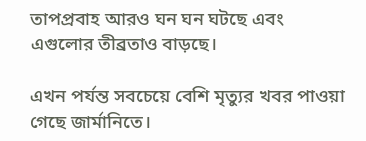তাপপ্রবাহ আরও ঘন ঘন ঘটছে এবং এগুলোর তীব্রতাও বাড়ছে।

এখন পর্যন্ত সবচেয়ে বেশি মৃত্যুর খবর পাওয়া গেছে জার্মানিতে।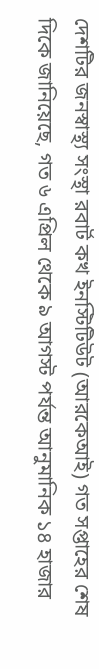দেশটির জনস্বাস্থ্য সংস্থা রবার্ট কখ ইনস্টিটিউট (আরকেআই) গত সপ্তাহের শেষ দিকে জানিয়েছে, গত ৬ এপ্রিল থেকে ৯ আগস্ট পর্যন্ত আনুমানিক ১৪ হাজার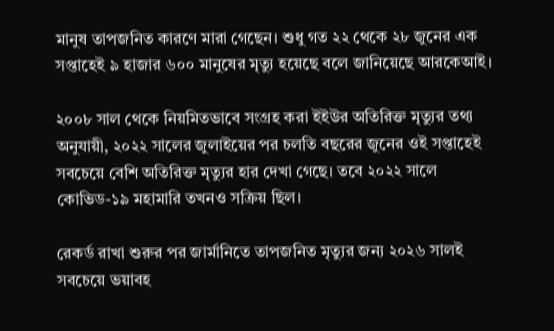মানুষ তাপজনিত কারণে মারা গেছেন। শুধু গত ২২ থেকে ২৮ জুনের এক সপ্তাহেই ৯ হাজার ৬০০ মানুষের মৃত্যু হয়েছে বলে জানিয়েছে আরকেআই।

২০০৮ সাল থেকে নিয়মিতভাবে সংগ্রহ করা ইইউর অতিরিক্ত মৃত্যুর তথ্য অনুযায়ী, ২০২২ সালের জুলাইয়ের পর চলতি বছরের জুনের ওই সপ্তাহেই সবচেয়ে বেশি অতিরিক্ত মৃত্যুর হার দেখা গেছে। তবে ২০২২ সালে কোভিড-১৯ মহামারি তখনও সক্রিয় ছিল।

রেকর্ড রাখা শুরুর পর জার্মানিতে তাপজনিত মৃত্যুর জন্য ২০২৬ সালই সবচেয়ে ভয়াবহ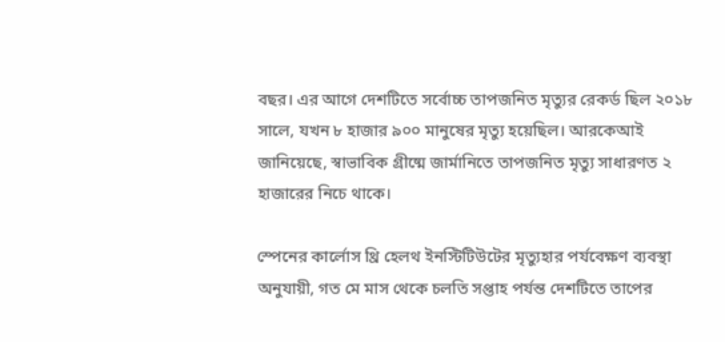বছর। এর আগে দেশটিতে সর্বোচ্চ তাপজনিত মৃত্যুর রেকর্ড ছিল ২০১৮ সালে, যখন ৮ হাজার ৯০০ মানুষের মৃত্যু হয়েছিল। আরকেআই জানিয়েছে, স্বাভাবিক গ্রীষ্মে জার্মানিতে তাপজনিত মৃত্যু সাধারণত ২ হাজারের নিচে থাকে।

স্পেনের কার্লোস থ্রি হেলথ ইনস্টিটিউটের মৃত্যুহার পর্যবেক্ষণ ব্যবস্থা অনুযায়ী, গত মে মাস থেকে চলতি সপ্তাহ পর্যন্ত দেশটিতে তাপের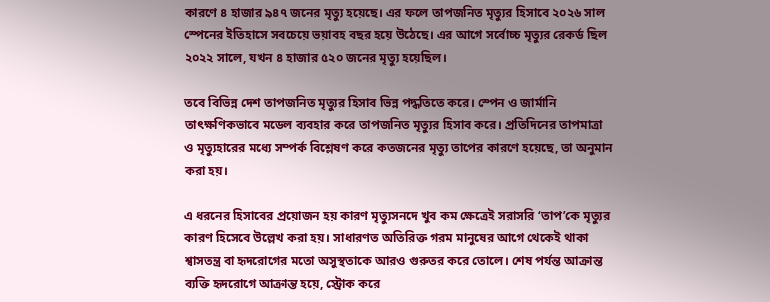কারণে ৪ হাজার ৯৪৭ জনের মৃত্যু হয়েছে। এর ফলে তাপজনিত মৃত্যুর হিসাবে ২০২৬ সাল স্পেনের ইতিহাসে সবচেয়ে ভয়াবহ বছর হয়ে উঠেছে। এর আগে সর্বোচ্চ মৃত্যুর রেকর্ড ছিল ২০২২ সালে, যখন ৪ হাজার ৫২০ জনের মৃত্যু হয়েছিল।

তবে বিভিন্ন দেশ তাপজনিত মৃত্যুর হিসাব ভিন্ন পদ্ধতিতে করে। স্পেন ও জার্মানি তাৎক্ষণিকভাবে মডেল ব্যবহার করে তাপজনিত মৃত্যুর হিসাব করে। প্রতিদিনের তাপমাত্রা ও মৃত্যুহারের মধ্যে সম্পর্ক বিশ্লেষণ করে কতজনের মৃত্যু তাপের কারণে হয়েছে, তা অনুমান করা হয়।

এ ধরনের হিসাবের প্রয়োজন হয় কারণ মৃত্যুসনদে খুব কম ক্ষেত্রেই সরাসরি ‘তাপ’কে মৃত্যুর কারণ হিসেবে উল্লেখ করা হয়। সাধারণত অতিরিক্ত গরম মানুষের আগে থেকেই থাকা শ্বাসতন্ত্র বা হৃদরোগের মতো অসুস্থতাকে আরও গুরুতর করে তোলে। শেষ পর্যন্ত আক্রান্ত ব্যক্তি হৃদরোগে আক্রান্ত হয়ে, স্ট্রোক করে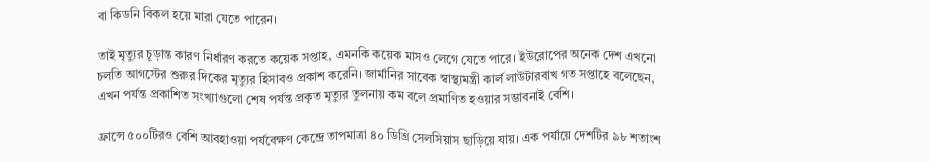বা কিডনি বিকল হয়ে মারা যেতে পারেন।

তাই মৃত্যুর চূড়ান্ত কারণ নির্ধারণ করতে কয়েক সপ্তাহ, এমনকি কয়েক মাসও লেগে যেতে পারে। ইউরোপের অনেক দেশ এখনো চলতি আগস্টের শুরুর দিকের মৃত্যুর হিসাবও প্রকাশ করেনি। জার্মানির সাবেক স্বাস্থ্যমন্ত্রী কার্ল লাউটারবাখ গত সপ্তাহে বলেছেন, এখন পর্যন্ত প্রকাশিত সংখ্যাগুলো শেষ পর্যন্ত প্রকৃত মৃত্যুর তুলনায় কম বলে প্রমাণিত হওয়ার সম্ভাবনাই বেশি।

ফ্রান্সে ৫০০টিরও বেশি আবহাওয়া পর্যবেক্ষণ কেন্দ্রে তাপমাত্রা ৪০ ডিগ্রি সেলসিয়াস ছাড়িয়ে যায়। এক পর্যায়ে দেশটির ৯৮ শতাংশ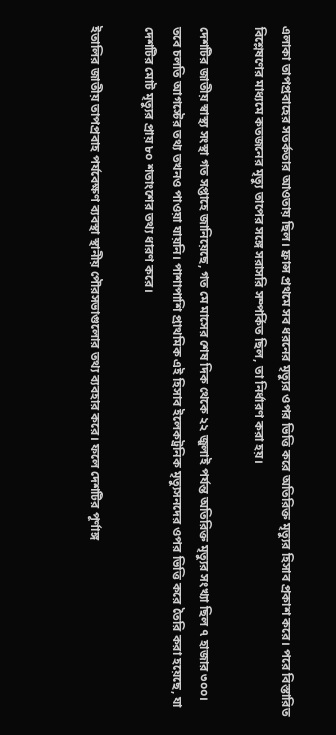এলাকা তাপপ্রবাহের সতর্কতার আওতায় ছিল। ফ্রান্স প্রথমে সব ধরনের মৃত্যুর ওপর ভিত্তি করে অতিরিক্ত মৃত্যুর হিসাব প্রকাশ করে। পরে বিস্তারিত বিশ্লেষণের মাধ্যমে কতজনের মৃত্যু তাপের সঙ্গে সরাসরি সম্পর্কিত ছিল, তা নির্ধারণ করা হয়।

দেশটির জাতীয় স্বাস্থ্য সংস্থা গত সপ্তাহে জানিয়েছে, গত মে মাসের শেষ দিক থেকে ২২ জুলাই পর্যন্ত অতিরিক্ত মৃত্যুর সংখ্যা ছিল ৭ হাজার ৩০০। তবে চলতি আগস্টের তথ্য তখনও পাওয়া যায়নি। পাশাপাশি প্রাথমিক এই হিসাব ইলেকট্রনিক মৃত্যুসনদের ওপর ভিত্তি করে তৈরি করা হয়েছে, যা দেশটির মোট মৃত্যুর প্রায় ৮০ শতাংশের তথ্য ধারণ করে।

ইতালির জাতীয় তাপপ্রবাহ পর্যবেক্ষণ ব্যবস্থা স্থানীয় পৌরসভাগুলোর তথ্য ব্যবহার করে। ফলে দেশটির পূর্ণাঙ্গ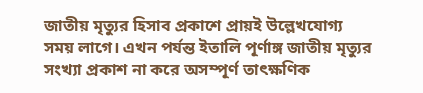জাতীয় মৃত্যুর হিসাব প্রকাশে প্রায়ই উল্লেখযোগ্য সময় লাগে। এখন পর্যন্ত ইতালি পূর্ণাঙ্গ জাতীয় মৃত্যুর সংখ্যা প্রকাশ না করে অসম্পূর্ণ তাৎক্ষণিক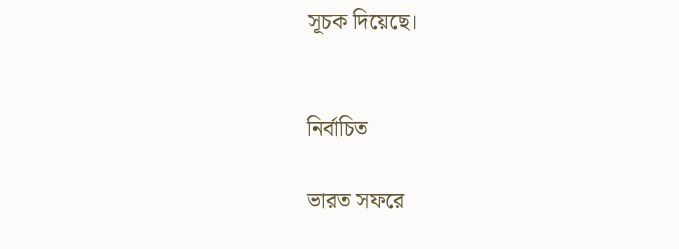সূচক দিয়েছে।


নির্বাচিত

ভারত সফরে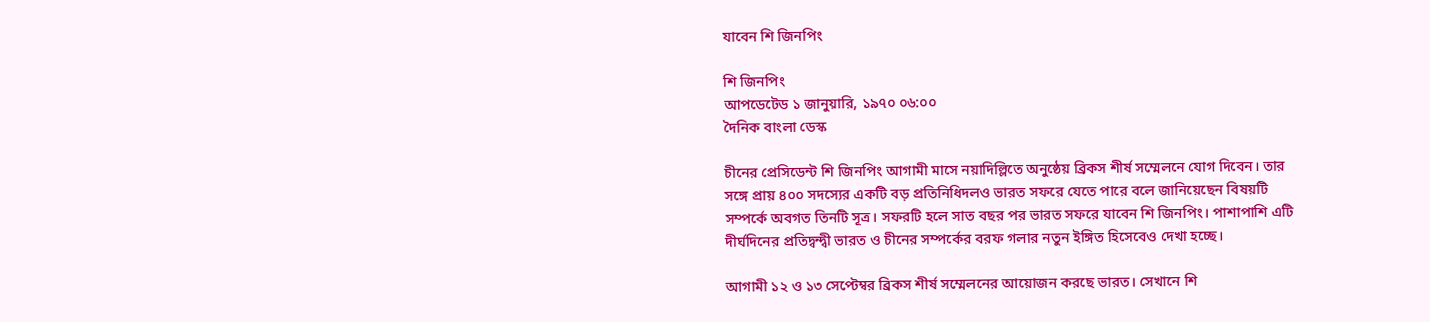যাবেন শি জিনপিং

শি জিনপিং
আপডেটেড ১ জানুয়ারি, ১৯৭০ ০৬:০০
দৈনিক বাংলা ডেস্ক

চীনের প্রেসিডেন্ট শি জিনপিং আগামী মাসে নয়াদিল্লিতে অনুষ্ঠেয় ব্রিকস শীর্ষ সম্মেলনে যোগ দিবেন। তার সঙ্গে প্রায় ৪০০ সদস্যের একটি বড় প্রতিনিধিদলও ভারত সফরে যেতে পারে বলে জানিয়েছেন বিষয়টি সম্পর্কে অবগত তিনটি সূত্র। সফরটি হলে সাত বছর পর ভারত সফরে যাবেন শি জিনপিং। পাশাপাশি এটি দীর্ঘদিনের প্রতিদ্বন্দ্বী ভারত ও চীনের সম্পর্কের বরফ গলার নতুন ইঙ্গিত হিসেবেও দেখা হচ্ছে।

আগামী ১২ ও ১৩ সেপ্টেম্বর ব্রিকস শীর্ষ সম্মেলনের আয়োজন করছে ভারত। সেখানে শি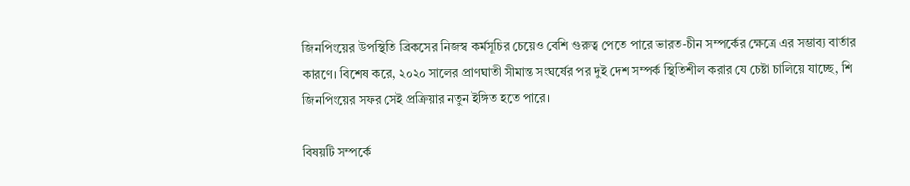জিনপিংয়ের উপস্থিতি ব্রিকসের নিজস্ব কর্মসূচির চেয়েও বেশি গুরুত্ব পেতে পারে ভারত-চীন সম্পর্কের ক্ষেত্রে এর সম্ভাব্য বার্তার কারণে। বিশেষ করে, ২০২০ সালের প্রাণঘাতী সীমান্ত সংঘর্ষের পর দুই দেশ সম্পর্ক স্থিতিশীল করার যে চেষ্টা চালিয়ে যাচ্ছে, শি জিনপিংয়ের সফর সেই প্রক্রিয়ার নতুন ইঙ্গিত হতে পারে।

বিষয়টি সম্পর্কে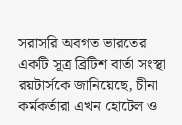সরাসরি অবগত ভারতের একটি সূত্র ব্রিটিশ বার্তা সংস্থা রয়টার্সকে জানিয়েছে, চীনা কর্মকর্তারা এখন হোটেল ও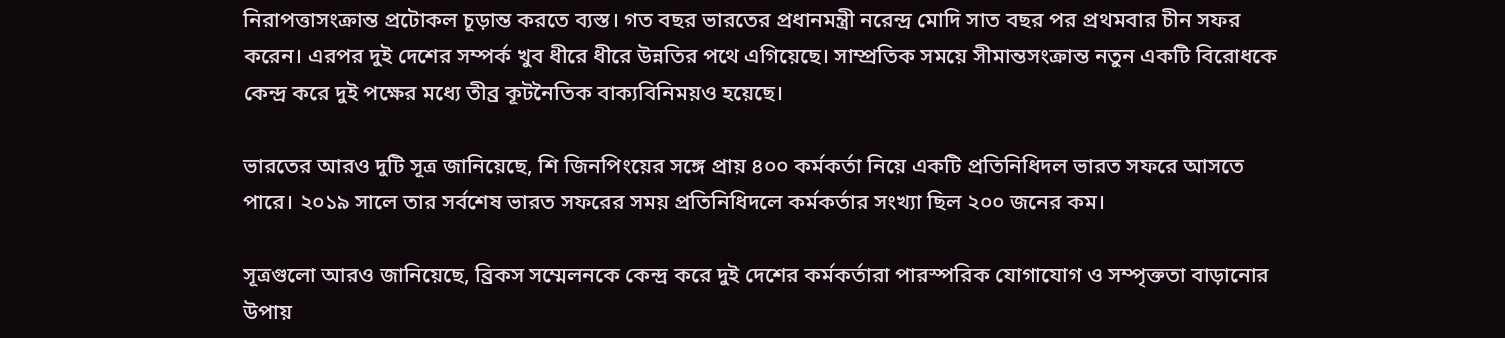নিরাপত্তাসংক্রান্ত প্রটোকল চূড়ান্ত করতে ব্যস্ত। গত বছর ভারতের প্রধানমন্ত্রী নরেন্দ্র মোদি সাত বছর পর প্রথমবার চীন সফর করেন। এরপর দুই দেশের সম্পর্ক খুব ধীরে ধীরে উন্নতির পথে এগিয়েছে। সাম্প্রতিক সময়ে সীমান্তসংক্রান্ত নতুন একটি বিরোধকে কেন্দ্র করে দুই পক্ষের মধ্যে তীব্র কূটনৈতিক বাক্যবিনিময়ও হয়েছে।

ভারতের আরও দুটি সূত্র জানিয়েছে, শি জিনপিংয়ের সঙ্গে প্রায় ৪০০ কর্মকর্তা নিয়ে একটি প্রতিনিধিদল ভারত সফরে আসতে পারে। ২০১৯ সালে তার সর্বশেষ ভারত সফরের সময় প্রতিনিধিদলে কর্মকর্তার সংখ্যা ছিল ২০০ জনের কম।

সূত্রগুলো আরও জানিয়েছে, ব্রিকস সম্মেলনকে কেন্দ্র করে দুই দেশের কর্মকর্তারা পারস্পরিক যোগাযোগ ও সম্পৃক্ততা বাড়ানোর উপায়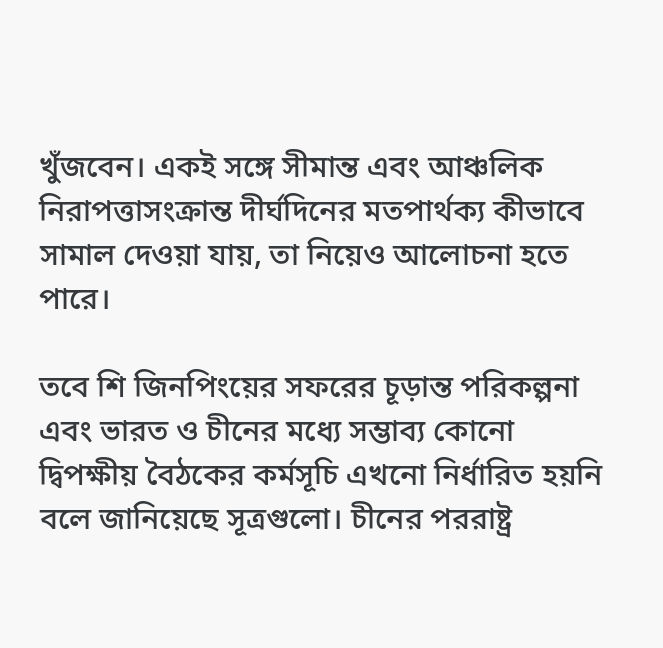খুঁজবেন। একই সঙ্গে সীমান্ত এবং আঞ্চলিক নিরাপত্তাসংক্রান্ত দীর্ঘদিনের মতপার্থক্য কীভাবে সামাল দেওয়া যায়, তা নিয়েও আলোচনা হতে পারে।

তবে শি জিনপিংয়ের সফরের চূড়ান্ত পরিকল্পনা এবং ভারত ও চীনের মধ্যে সম্ভাব্য কোনো দ্বিপক্ষীয় বৈঠকের কর্মসূচি এখনো নির্ধারিত হয়নি বলে জানিয়েছে সূত্রগুলো। চীনের পররাষ্ট্র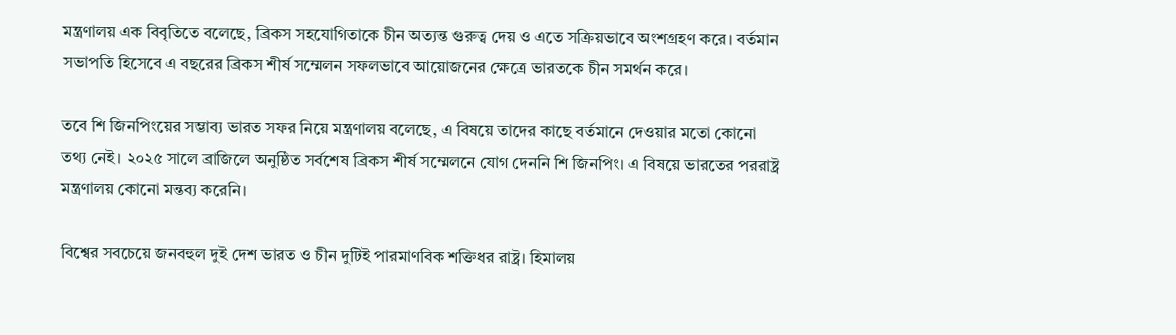মন্ত্রণালয় এক বিবৃতিতে বলেছে, ব্রিকস সহযোগিতাকে চীন অত্যন্ত গুরুত্ব দেয় ও এতে সক্রিয়ভাবে অংশগ্রহণ করে। বর্তমান সভাপতি হিসেবে এ বছরের ব্রিকস শীর্ষ সম্মেলন সফলভাবে আয়োজনের ক্ষেত্রে ভারতকে চীন সমর্থন করে।

তবে শি জিনপিংয়ের সম্ভাব্য ভারত সফর নিয়ে মন্ত্রণালয় বলেছে, এ বিষয়ে তাদের কাছে বর্তমানে দেওয়ার মতো কোনো তথ্য নেই। ২০২৫ সালে ব্রাজিলে অনুষ্ঠিত সর্বশেষ ব্রিকস শীর্ষ সম্মেলনে যোগ দেননি শি জিনপিং। এ বিষয়ে ভারতের পররাষ্ট্র মন্ত্রণালয় কোনো মন্তব্য করেনি।

বিশ্বের সবচেয়ে জনবহুল দুই দেশ ভারত ও চীন দুটিই পারমাণবিক শক্তিধর রাষ্ট্র। হিমালয়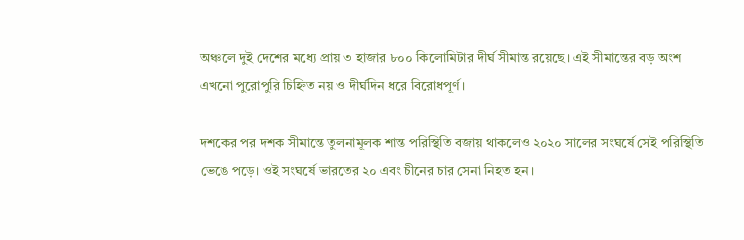অঞ্চলে দুই দেশের মধ্যে প্রায় ৩ হাজার ৮০০ কিলোমিটার দীর্ঘ সীমান্ত রয়েছে। এই সীমান্তের বড় অংশ এখনো পুরোপুরি চিহ্নিত নয় ও দীর্ঘদিন ধরে বিরোধপূর্ণ।

দশকের পর দশক সীমান্তে তুলনামূলক শান্ত পরিস্থিতি বজায় থাকলেও ২০২০ সালের সংঘর্ষে সেই পরিস্থিতি ভেঙে পড়ে। ওই সংঘর্ষে ভারতের ২০ এবং চীনের চার সেনা নিহত হন।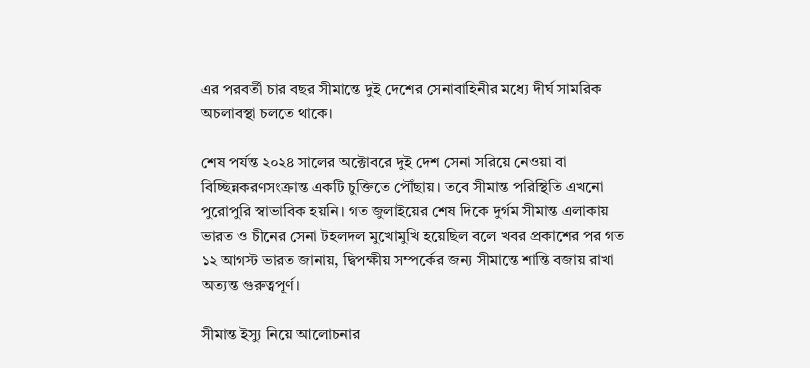এর পরবর্তী চার বছর সীমান্তে দুই দেশের সেনাবাহিনীর মধ্যে দীর্ঘ সামরিক অচলাবস্থা চলতে থাকে।

শেষ পর্যন্ত ২০২৪ সালের অক্টোবরে দুই দেশ সেনা সরিয়ে নেওয়া বা বিচ্ছিন্নকরণসংক্রান্ত একটি চুক্তিতে পৌঁছায়। তবে সীমান্ত পরিস্থিতি এখনো পুরোপুরি স্বাভাবিক হয়নি। গত জুলাইয়ের শেষ দিকে দুর্গম সীমান্ত এলাকায় ভারত ও চীনের সেনা টহলদল মুখোমুখি হয়েছিল বলে খবর প্রকাশের পর গত ১২ আগস্ট ভারত জানায়, দ্বিপক্ষীয় সম্পর্কের জন্য সীমান্তে শান্তি বজায় রাখা অত্যন্ত গুরুত্বপূর্ণ।

সীমান্ত ইস্যু নিয়ে আলোচনার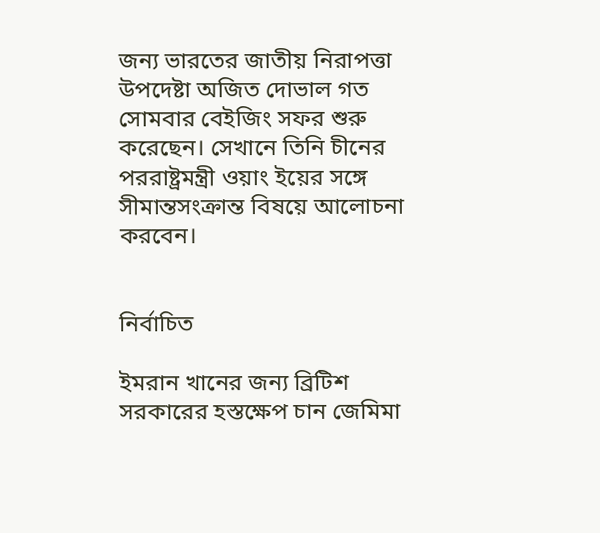জন্য ভারতের জাতীয় নিরাপত্তা উপদেষ্টা অজিত দোভাল গত সোমবার বেইজিং সফর শুরু করেছেন। সেখানে তিনি চীনের পররাষ্ট্রমন্ত্রী ওয়াং ইয়ের সঙ্গে সীমান্তসংক্রান্ত বিষয়ে আলোচনা করবেন।


নির্বাচিত

ইমরান খানের জন্য ব্রিটিশ সরকারের হস্তক্ষেপ চান জেমিমা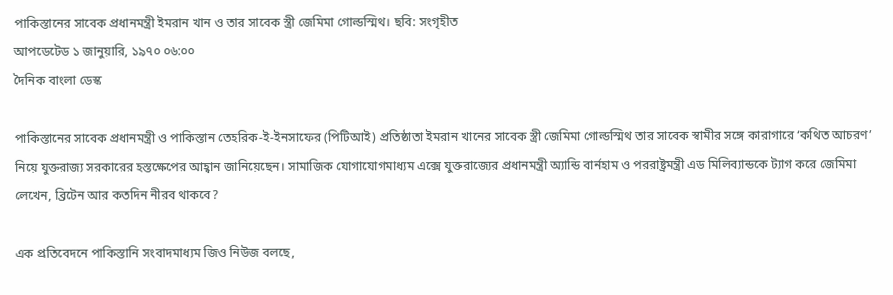পাকিস্তানের সাবেক প্রধানমন্ত্রী ইমরান খান ও তার সাবেক স্ত্রী জেমিমা গোল্ডস্মিথ। ছবি: সংগৃহীত
আপডেটেড ১ জানুয়ারি, ১৯৭০ ০৬:০০
দৈনিক বাংলা ডেস্ক

পাকিস্তানের সাবেক প্রধানমন্ত্রী ও পাকিস্তান তেহরিক-ই-ইনসাফের (পিটিআই) প্রতিষ্ঠাতা ইমরান খানের সাবেক স্ত্রী জেমিমা গোল্ডস্মিথ তার সাবেক স্বামীর সঙ্গে কারাগারে ‘কথিত আচরণ’ নিয়ে যুক্তরাজ্য সরকারের হস্তক্ষেপের আহ্বান জানিয়েছেন। সামাজিক যোগাযোগমাধ্যম এক্সে যুক্তরাজ্যের প্রধানমন্ত্রী অ্যান্ডি বার্নহাম ও পররাষ্ট্রমন্ত্রী এড মিলিব্যান্ডকে ট্যাগ করে জেমিমা লেখেন, ব্রিটেন আর কতদিন নীরব থাকবে?

এক প্রতিবেদনে পাকিস্তানি সংবাদমাধ্যম জিও নিউজ বলছে,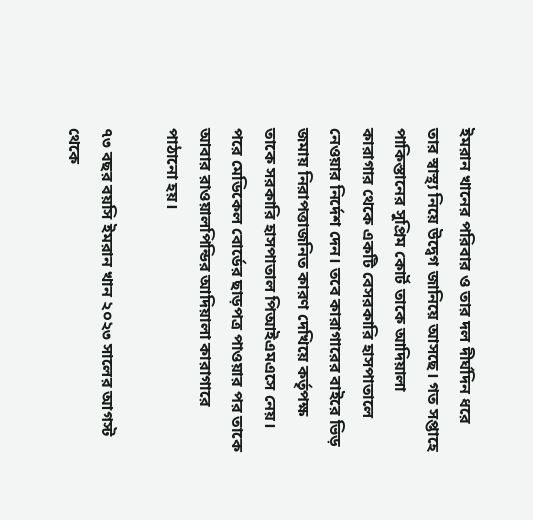ইমরান খানের পরিবার ও তার দল দীর্ঘদিন ধরে তার স্বাস্থ্য নিয়ে উদ্বেগ জানিয়ে আসছে। গত সপ্তাহে পাকিস্তানের সুপ্রিম কোর্ট তাকে আদিয়ালা কারাগার থেকে একটি বেসরকারি হাসপাতালে নেওয়ার নির্দেশ দেন। তবে কারাগারের বাইরে ভিড় জমায় নিরাপত্তাজনিত কারণ দেখিয়ে কর্তৃপক্ষ তাকে সরকারি হাসপাতাল পিআইএমএসে নেয়। পরে মেডিকেল বোর্ডের ছাড়পত্র পাওয়ার পর তাকে আবার রাওয়ালপিন্ডির আদিয়ালা কারাগারে পাঠানো হয়।

৭৩ বছর বয়সি ইমরান খান ২০২৩ সালের আগস্ট থেকে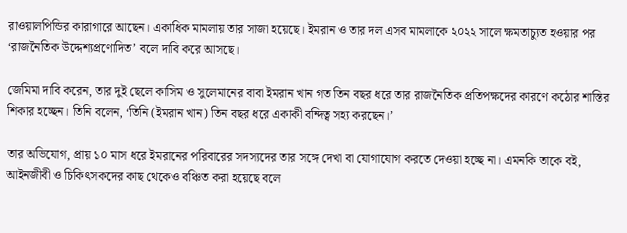রাওয়ালপিন্ডির কারাগারে আছেন। একাধিক মামলায় তার সাজা হয়েছে। ইমরান ও তার দল এসব মামলাকে ২০২২ সালে ক্ষমতাচ্যুত হওয়ার পর ‘রাজনৈতিক উদ্দেশ্যপ্রণোদিত’ বলে দাবি করে আসছে।

জেমিমা দাবি করেন, তার দুই ছেলে কাসিম ও সুলেমানের বাবা ইমরান খান গত তিন বছর ধরে তার রাজনৈতিক প্রতিপক্ষদের কারণে কঠোর শাস্তির শিকার হচ্ছেন। তিনি বলেন, ‘তিনি (ইমরান খান) তিন বছর ধরে একাকী বন্দিত্ব সহ্য করছেন।’

তার অভিযোগ, প্রায় ১০ মাস ধরে ইমরানের পরিবারের সদস্যদের তার সঙ্গে দেখা বা যোগাযোগ করতে দেওয়া হচ্ছে না। এমনকি তাকে বই, আইনজীবী ও চিকিৎসকদের কাছ থেকেও বঞ্চিত করা হয়েছে বলে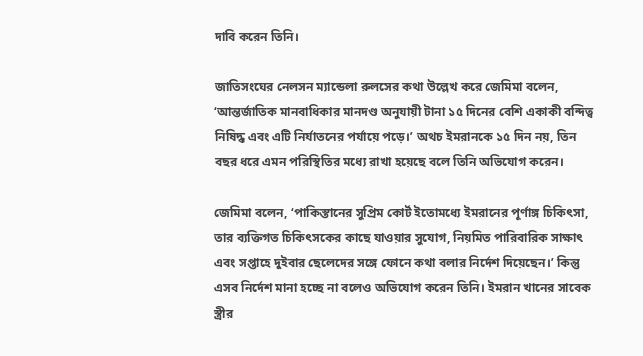দাবি করেন তিনি।

জাতিসংঘের নেলসন ম্যান্ডেলা রুলসের কথা উল্লেখ করে জেমিমা বলেন, ‘আন্তর্জাতিক মানবাধিকার মানদণ্ড অনুযায়ী টানা ১৫ দিনের বেশি একাকী বন্দিত্ব নিষিদ্ধ এবং এটি নির্যাতনের পর্যায়ে পড়ে।’ অথচ ইমরানকে ১৫ দিন নয়, তিন বছর ধরে এমন পরিস্থিতির মধ্যে রাখা হয়েছে বলে তিনি অভিযোগ করেন।

জেমিমা বলেন, ‘পাকিস্তানের সুপ্রিম কোর্ট ইতোমধ্যে ইমরানের পূর্ণাঙ্গ চিকিৎসা, তার ব্যক্তিগত চিকিৎসকের কাছে যাওয়ার সুযোগ, নিয়মিত পারিবারিক সাক্ষাৎ এবং সপ্তাহে দুইবার ছেলেদের সঙ্গে ফোনে কথা বলার নির্দেশ দিয়েছেন।’ কিন্তু এসব নির্দেশ মানা হচ্ছে না বলেও অভিযোগ করেন তিনি। ইমরান খানের সাবেক স্ত্রীর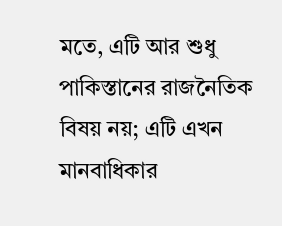মতে, এটি আর শুধু পাকিস্তানের রাজনৈতিক বিষয় নয়; এটি এখন মানবাধিকার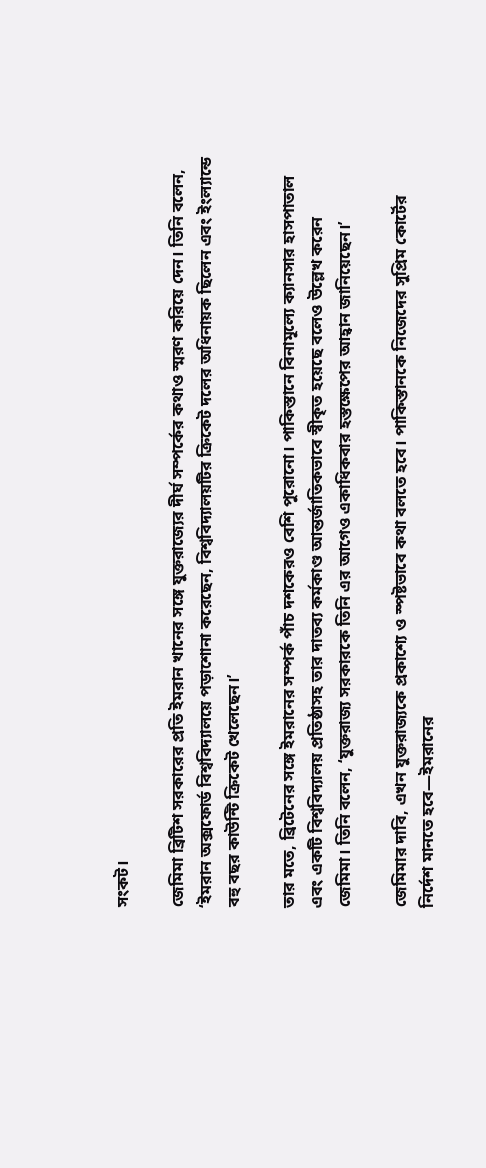সংকট।

জেমিমা ব্রিটিশ সরকারের প্রতি ইমরান খানের সঙ্গে যুক্তরাজ্যের দীর্ঘ সম্পর্কের কথাও স্মরণ করিয়ে দেন। তিনি বলেন, ‘ইমরান অক্সফোর্ড বিশ্ববিদ্যালয়ে পড়াশোনা করেছেন, বিশ্ববিদ্যালয়টির ক্রিকেট দলের অধিনায়ক ছিলেন এবং ইংল্যান্ডে বহু বছর কাউন্টি ক্রিকেট খেলেছেন।’

তার মতে, ব্রিটেনের সঙ্গে ইমরানের সম্পর্ক পাঁচ দশকেরও বেশি পুরোনো। পাকিস্তানে বিনামূল্যে ক্যানসার হাসপাতাল এবং একটি বিশ্ববিদ্যালয় প্রতিষ্ঠাসহ তার দাতব্য কর্মকাণ্ড আন্তর্জাতিকভাবে স্বীকৃত হয়েছে বলেও উল্লেখ করেন জেমিমা। তিনি বলেন, ‘যুক্তরাজ্য সরকারকে তিনি এর আগেও একাধিকবার হস্তক্ষেপের আহ্বান জানিয়েছেন।’

জেমিমার দাবি, এখন যুক্তরাজ্যকে প্রকাশ্যে ও স্পষ্টভাবে কথা বলতে হবে। পাকিস্তানকে নিজেদের সুপ্রিম কোর্টের নির্দেশ মানতে হবে—ইমরানের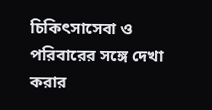চিকিৎসাসেবা ও পরিবারের সঙ্গে দেখা করার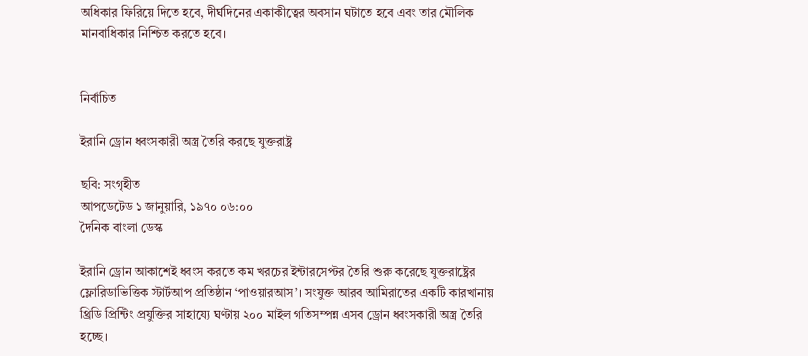অধিকার ফিরিয়ে দিতে হবে, দীর্ঘদিনের একাকীত্বের অবসান ঘটাতে হবে এবং তার মৌলিক মানবাধিকার নিশ্চিত করতে হবে।


নির্বাচিত

ইরানি ড্রোন ধ্বংসকারী অস্ত্র তৈরি করছে যুক্তরাষ্ট্র

ছবি: সংগৃহীত
আপডেটেড ১ জানুয়ারি, ১৯৭০ ০৬:০০
দৈনিক বাংলা ডেস্ক

ইরানি ড্রোন আকাশেই ধ্বংস করতে কম খরচের ইন্টারসেপ্টর তৈরি শুরু করেছে যুক্তরাষ্ট্রের ফ্লোরিডাভিত্তিক স্টার্টআপ প্রতিষ্ঠান ‘পাওয়ারআস’। সংযুক্ত আরব আমিরাতের একটি কারখানায় থ্রিডি প্রিন্টিং প্রযুক্তির সাহায্যে ঘণ্টায় ২০০ মাইল গতিসম্পন্ন এসব ড্রোন ধ্বংসকারী অস্ত্র তৈরি হচ্ছে।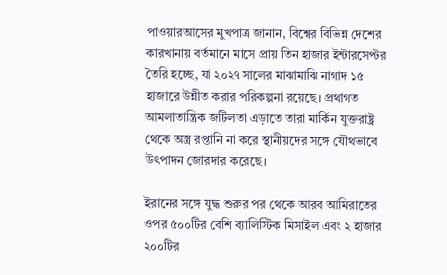পাওয়ারআসের মুখপাত্র জানান, বিশ্বের বিভিন্ন দেশের কারখানায় বর্তমানে মাসে প্রায় তিন হাজার ইন্টারসেপ্টর তৈরি হচ্ছে, যা ২০২৭ সালের মাঝামাঝি নাগাদ ১৫ হাজারে উন্নীত করার পরিকল্পনা রয়েছে। প্রথাগত আমলাতান্ত্রিক জটিলতা এড়াতে তারা মার্কিন যুক্তরাষ্ট্র থেকে অস্ত্র রপ্তানি না করে স্থানীয়দের সঙ্গে যৌথভাবে উৎপাদন জোরদার করেছে।

ইরানের সঙ্গে যুদ্ধ শুরুর পর থেকে আরব আমিরাতের ওপর ৫০০টির বেশি ব্যালিস্টিক মিসাইল এবং ২ হাজার ২০০টির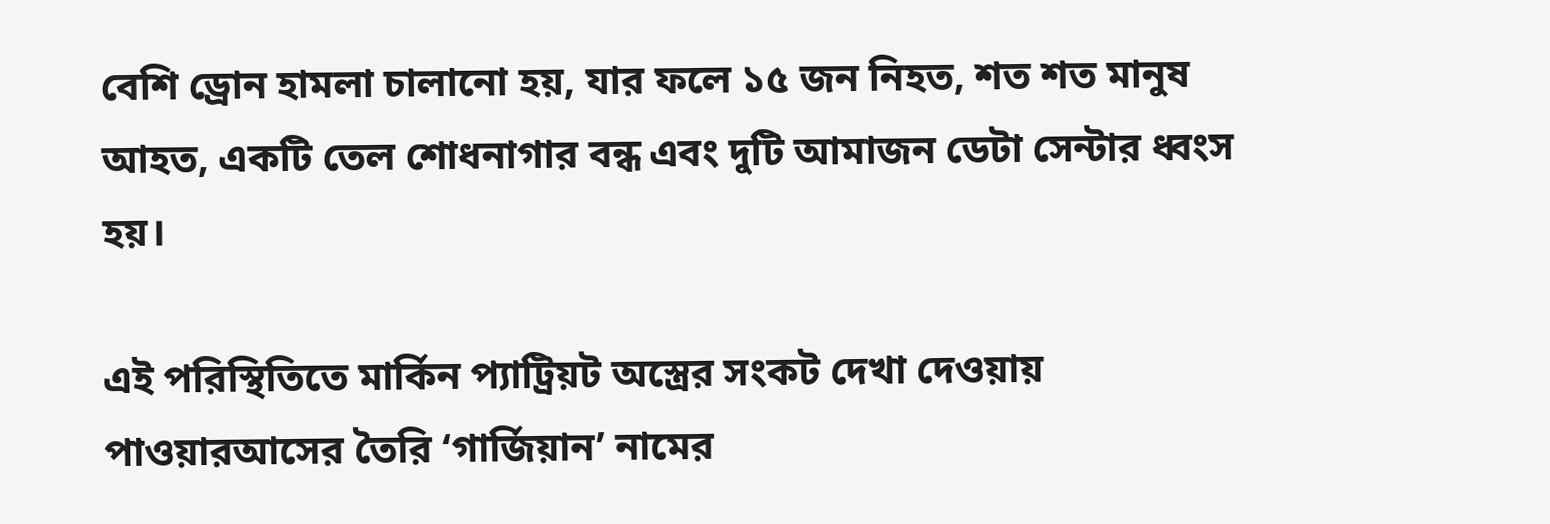বেশি ড্রোন হামলা চালানো হয়, যার ফলে ১৫ জন নিহত, শত শত মানুষ আহত, একটি তেল শোধনাগার বন্ধ এবং দুটি আমাজন ডেটা সেন্টার ধ্বংস হয়।

এই পরিস্থিতিতে মার্কিন প্যাট্রিয়ট অস্ত্রের সংকট দেখা দেওয়ায় পাওয়ারআসের তৈরি ‘গার্জিয়ান’ নামের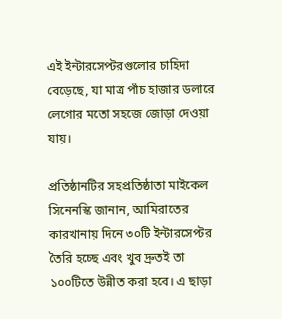এই ইন্টারসেপ্টরগুলোর চাহিদা বেড়েছে, যা মাত্র পাঁচ হাজার ডলারে লেগোর মতো সহজে জোড়া দেওয়া যায়।

প্রতিষ্ঠানটির সহপ্রতিষ্ঠাতা মাইকেল সিনেনস্কি জানান, আমিরাতের কারখানায় দিনে ৩০টি ইন্টারসেপ্টর তৈরি হচ্ছে এবং খুব দ্রুতই তা ১০০টিতে উন্নীত করা হবে। এ ছাড়া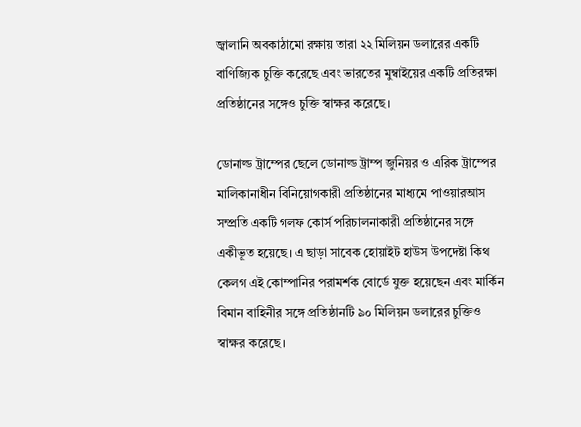জ্বালানি অবকাঠামো রক্ষায় তারা ২২ মিলিয়ন ডলারের একটি বাণিজ্যিক চুক্তি করেছে এবং ভারতের মুম্বাইয়ের একটি প্রতিরক্ষা প্রতিষ্ঠানের সঙ্গেও চুক্তি স্বাক্ষর করেছে।

ডোনাল্ড ট্রাম্পের ছেলে ডোনাল্ড ট্রাম্প জুনিয়র ও এরিক ট্রাম্পের মালিকানাধীন বিনিয়োগকারী প্রতিষ্ঠানের মাধ্যমে পাওয়ারআস সম্প্রতি একটি গলফ কোর্স পরিচালনাকারী প্রতিষ্ঠানের সঙ্গে একীভূত হয়েছে। এ ছাড়া সাবেক হোয়াইট হাউস উপদেষ্টা কিথ কেলগ এই কোম্পানির পরামর্শক বোর্ডে যুক্ত হয়েছেন এবং মার্কিন বিমান বাহিনীর সঙ্গে প্রতিষ্ঠানটি ৯০ মিলিয়ন ডলারের চুক্তিও স্বাক্ষর করেছে।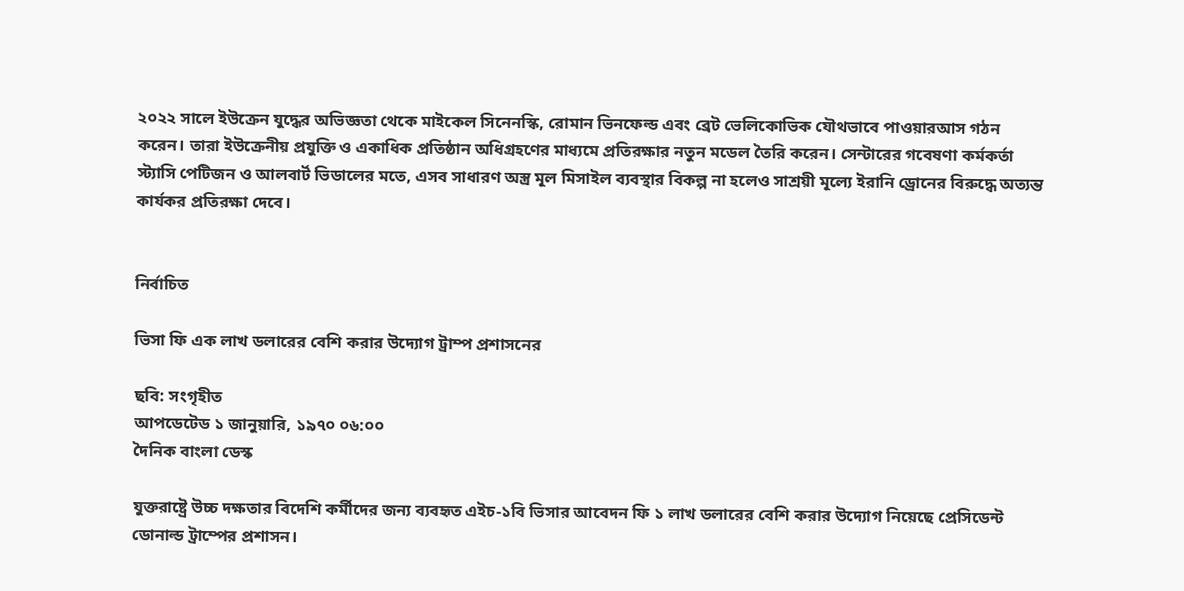২০২২ সালে ইউক্রেন যুদ্ধের অভিজ্ঞতা থেকে মাইকেল সিনেনস্কি, রোমান ভিনফেল্ড এবং ব্রেট ভেলিকোভিক যৌথভাবে পাওয়ারআস গঠন করেন। তারা ইউক্রেনীয় প্রযুক্তি ও একাধিক প্রতিষ্ঠান অধিগ্রহণের মাধ্যমে প্রতিরক্ষার নতুন মডেল তৈরি করেন। সেন্টারের গবেষণা কর্মকর্তা স্ট্যাসি পেটিজন ও আলবার্ট ভিডালের মতে, এসব সাধারণ অস্ত্র মূল মিসাইল ব্যবস্থার বিকল্প না হলেও সাশ্রয়ী মূল্যে ইরানি ড্রোনের বিরুদ্ধে অত্যন্ত কার্যকর প্রতিরক্ষা দেবে।


নির্বাচিত

ভিসা ফি এক লাখ ডলারের বেশি করার উদ্যোগ ট্রাম্প প্রশাসনের

ছবি: সংগৃহীত
আপডেটেড ১ জানুয়ারি, ১৯৭০ ০৬:০০
দৈনিক বাংলা ডেস্ক

যুক্তরাষ্ট্রে উচ্চ দক্ষতার বিদেশি কর্মীদের জন্য ব্যবহৃত এইচ-১বি ভিসার আবেদন ফি ১ লাখ ডলারের বেশি করার উদ্যোগ নিয়েছে প্রেসিডেন্ট ডোনাল্ড ট্রাম্পের প্রশাসন।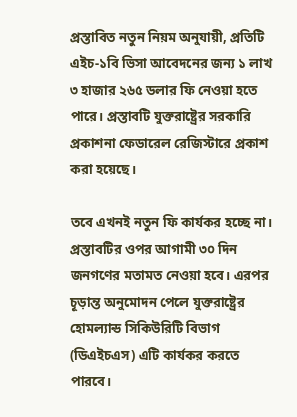প্রস্তাবিত নতুন নিয়ম অনুযায়ী, প্রতিটি এইচ-১বি ভিসা আবেদনের জন্য ১ লাখ ৩ হাজার ২৬৫ ডলার ফি নেওয়া হতে পারে। প্রস্তাবটি যুক্তরাষ্ট্রের সরকারি প্রকাশনা ফেডারেল রেজিস্টারে প্রকাশ করা হয়েছে।

তবে এখনই নতুন ফি কার্যকর হচ্ছে না। প্রস্তাবটির ওপর আগামী ৩০ দিন জনগণের মতামত নেওয়া হবে। এরপর চূড়ান্ত অনুমোদন পেলে যুক্তরাষ্ট্রের হোমল্যান্ড সিকিউরিটি বিভাগ (ডিএইচএস) এটি কার্যকর করতে পারবে।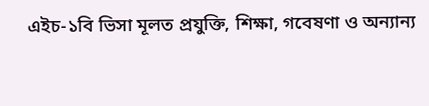এইচ-১বি ভিসা মূলত প্রযুক্তি, শিক্ষা, গবেষণা ও অন্যান্য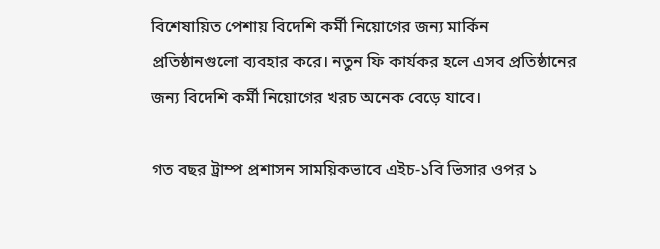বিশেষায়িত পেশায় বিদেশি কর্মী নিয়োগের জন্য মার্কিন প্রতিষ্ঠানগুলো ব্যবহার করে। নতুন ফি কার্যকর হলে এসব প্রতিষ্ঠানের জন্য বিদেশি কর্মী নিয়োগের খরচ অনেক বেড়ে যাবে।

গত বছর ট্রাম্প প্রশাসন সাময়িকভাবে এইচ-১বি ভিসার ওপর ১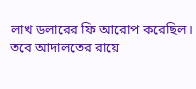লাখ ডলারের ফি আরোপ করেছিল। তবে আদালতের রায়ে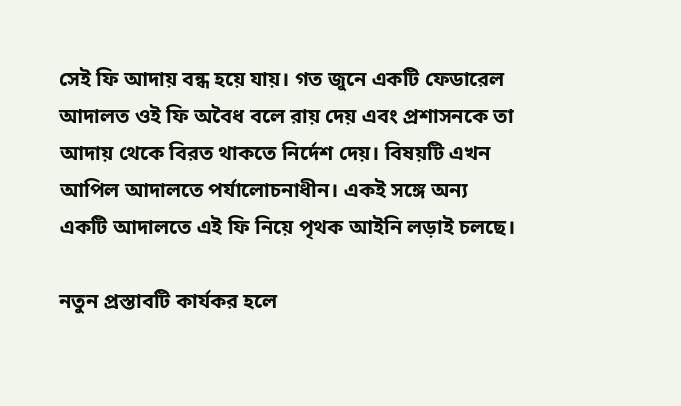সেই ফি আদায় বন্ধ হয়ে যায়। গত জুনে একটি ফেডারেল আদালত ওই ফি অবৈধ বলে রায় দেয় এবং প্রশাসনকে তা আদায় থেকে বিরত থাকতে নির্দেশ দেয়। বিষয়টি এখন আপিল আদালতে পর্যালোচনাধীন। একই সঙ্গে অন্য একটি আদালতে এই ফি নিয়ে পৃথক আইনি লড়াই চলছে।

নতুন প্রস্তাবটি কার্যকর হলে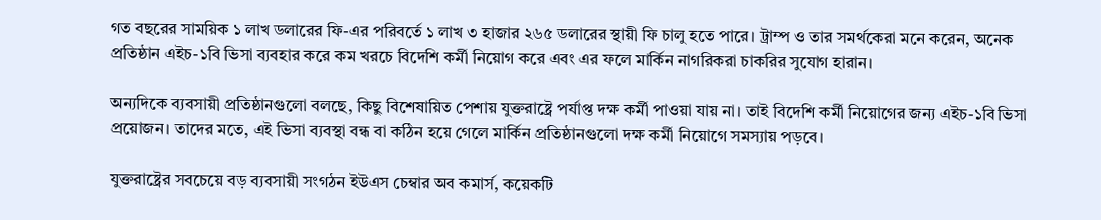গত বছরের সাময়িক ১ লাখ ডলারের ফি-এর পরিবর্তে ১ লাখ ৩ হাজার ২৬৫ ডলারের স্থায়ী ফি চালু হতে পারে। ট্রাম্প ও তার সমর্থকেরা মনে করেন, অনেক প্রতিষ্ঠান এইচ-১বি ভিসা ব্যবহার করে কম খরচে বিদেশি কর্মী নিয়োগ করে এবং এর ফলে মার্কিন নাগরিকরা চাকরির সুযোগ হারান।

অন্যদিকে ব্যবসায়ী প্রতিষ্ঠানগুলো বলছে, কিছু বিশেষায়িত পেশায় যুক্তরাষ্ট্রে পর্যাপ্ত দক্ষ কর্মী পাওয়া যায় না। তাই বিদেশি কর্মী নিয়োগের জন্য এইচ-১বি ভিসা প্রয়োজন। তাদের মতে, এই ভিসা ব্যবস্থা বন্ধ বা কঠিন হয়ে গেলে মার্কিন প্রতিষ্ঠানগুলো দক্ষ কর্মী নিয়োগে সমস্যায় পড়বে।

যুক্তরাষ্ট্রের সবচেয়ে বড় ব্যবসায়ী সংগঠন ইউএস চেম্বার অব কমার্স, কয়েকটি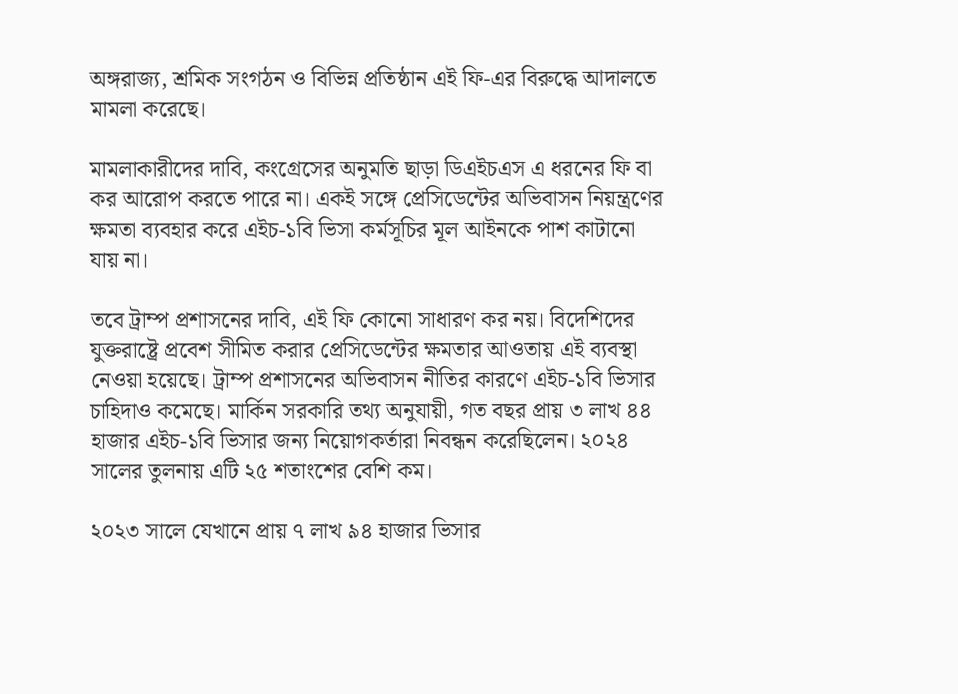অঙ্গরাজ্য, শ্রমিক সংগঠন ও বিভিন্ন প্রতিষ্ঠান এই ফি-এর বিরুদ্ধে আদালতে মামলা করেছে।

মামলাকারীদের দাবি, কংগ্রেসের অনুমতি ছাড়া ডিএইচএস এ ধরনের ফি বা কর আরোপ করতে পারে না। একই সঙ্গে প্রেসিডেন্টের অভিবাসন নিয়ন্ত্রণের ক্ষমতা ব্যবহার করে এইচ-১বি ভিসা কর্মসূচির মূল আইনকে পাশ কাটানো যায় না।

তবে ট্রাম্প প্রশাসনের দাবি, এই ফি কোনো সাধারণ কর নয়। বিদেশিদের যুক্তরাষ্ট্রে প্রবেশ সীমিত করার প্রেসিডেন্টের ক্ষমতার আওতায় এই ব্যবস্থা নেওয়া হয়েছে। ট্রাম্প প্রশাসনের অভিবাসন নীতির কারণে এইচ-১বি ভিসার চাহিদাও কমেছে। মার্কিন সরকারি তথ্য অনুযায়ী, গত বছর প্রায় ৩ লাখ ৪৪ হাজার এইচ-১বি ভিসার জন্য নিয়োগকর্তারা নিবন্ধন করেছিলেন। ২০২৪ সালের তুলনায় এটি ২৫ শতাংশের বেশি কম।

২০২৩ সালে যেখানে প্রায় ৭ লাখ ৯৪ হাজার ভিসার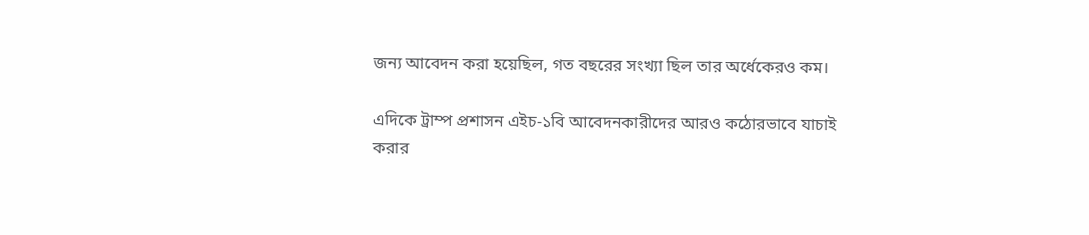জন্য আবেদন করা হয়েছিল, গত বছরের সংখ্যা ছিল তার অর্ধেকেরও কম।

এদিকে ট্রাম্প প্রশাসন এইচ-১বি আবেদনকারীদের আরও কঠোরভাবে যাচাই করার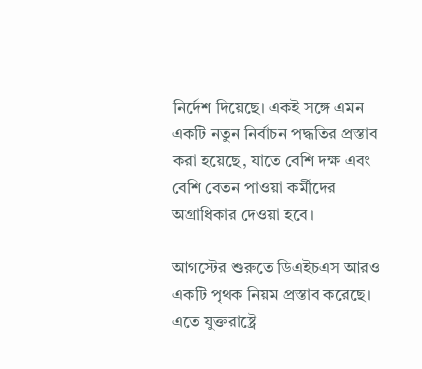নির্দেশ দিয়েছে। একই সঙ্গে এমন একটি নতুন নির্বাচন পদ্ধতির প্রস্তাব করা হয়েছে, যাতে বেশি দক্ষ এবং বেশি বেতন পাওয়া কর্মীদের অগ্রাধিকার দেওয়া হবে।

আগস্টের শুরুতে ডিএইচএস আরও একটি পৃথক নিয়ম প্রস্তাব করেছে। এতে যুক্তরাষ্ট্রে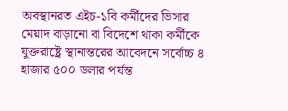অবস্থানরত এইচ-১বি কর্মীদের ভিসার মেয়াদ বাড়ানো বা বিদেশে থাকা কর্মীকে যুক্তরাষ্ট্রে স্থানান্তরের আবেদনে সর্বোচ্চ ৪ হাজার ৫০০ ডলার পর্যন্ত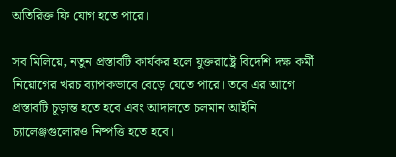অতিরিক্ত ফি যোগ হতে পারে।

সব মিলিয়ে, নতুন প্রস্তাবটি কার্যকর হলে যুক্তরাষ্ট্রে বিদেশি দক্ষ কর্মী নিয়োগের খরচ ব্যাপকভাবে বেড়ে যেতে পারে। তবে এর আগে প্রস্তাবটি চূড়ান্ত হতে হবে এবং আদালতে চলমান আইনি চ্যালেঞ্জগুলোরও নিষ্পত্তি হতে হবে।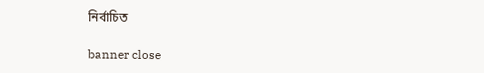নির্বাচিত

banner close